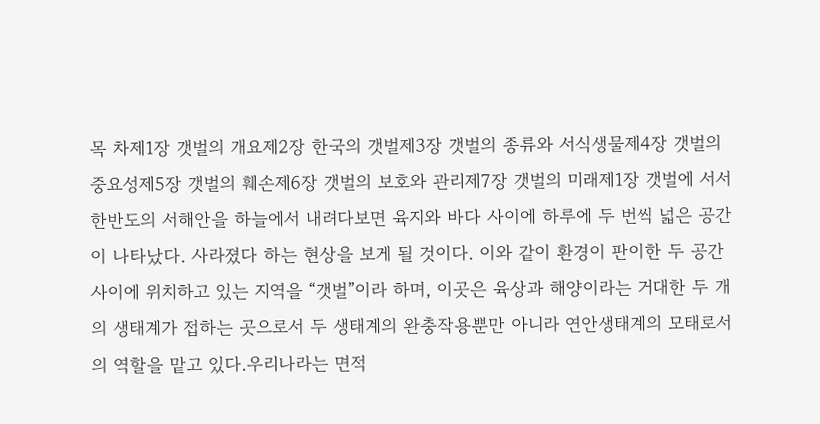목 차제1장 갯벌의 개요제2장 한국의 갯벌제3장 갯벌의 종류와 서식생물제4장 갯벌의 중요성제5장 갯벌의 훼손제6장 갯벌의 보호와 관리제7장 갯벌의 미래제1장 갯벌에 서서한반도의 서해안을 하늘에서 내려다보면 육지와 바다 사이에 하루에 두 번씩 넓은 공간이 나타났다. 사라졌다 하는 현상을 보게 될 것이다. 이와 같이 환경이 판이한 두 공간 사이에 위치하고 있는 지역을 “갯벌”이라 하며, 이곳은 육상과 해양이라는 거대한 두 개의 생태계가 접하는 곳으로서 두 생태계의 완충작용뿐만 아니라 연안생태계의 모태로서의 역할을 맡고 있다.우리나라는 면적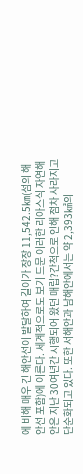에 비해 매우 긴 해안선이 발달하여 길이가 장장 11,542.5㎞(섬의 해안선 포함)에 이른다. 세계적으로도 보기 드문 이러한 리아스식 자연해안은 지난 30여년간 시행되어 왔던 매립?간척으로 인해 점차 사라지고 단순화되고 있다. 또한 서해안과 남해안에서는 약 2,393㎢의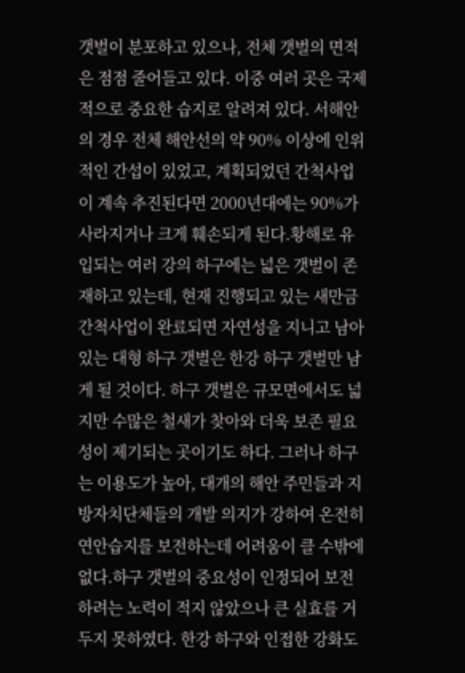갯벌이 분포하고 있으나, 전체 갯벌의 면적은 점점 줄어들고 있다. 이중 여러 곳은 국제적으로 중요한 습지로 알려져 있다. 서해안의 경우 전체 해안선의 약 90% 이상에 인위적인 간섭이 있었고, 계획되었던 간척사업이 계속 추진된다면 2000년대에는 90%가 사라지거나 크게 훼손되게 된다.황해로 유입되는 여러 강의 하구에는 넓은 갯벌이 존재하고 있는데, 현재 진행되고 있는 새만금 간척사업이 완료되면 자연성을 지니고 남아 있는 대형 하구 갯벌은 한강 하구 갯벌만 남게 될 것이다. 하구 갯벌은 규모면에서도 넓지만 수많은 철새가 찾아와 더욱 보존 필요성이 제기되는 곳이기도 하다. 그러나 하구는 이용도가 높아, 대개의 해안 주민들과 지방자치단체들의 개발 의지가 강하여 온전히 연안습지를 보전하는데 어려움이 클 수밖에 없다.하구 갯벌의 중요성이 인정되어 보전하려는 노력이 적지 않았으나 큰 실효를 거두지 못하였다. 한강 하구와 인접한 강화도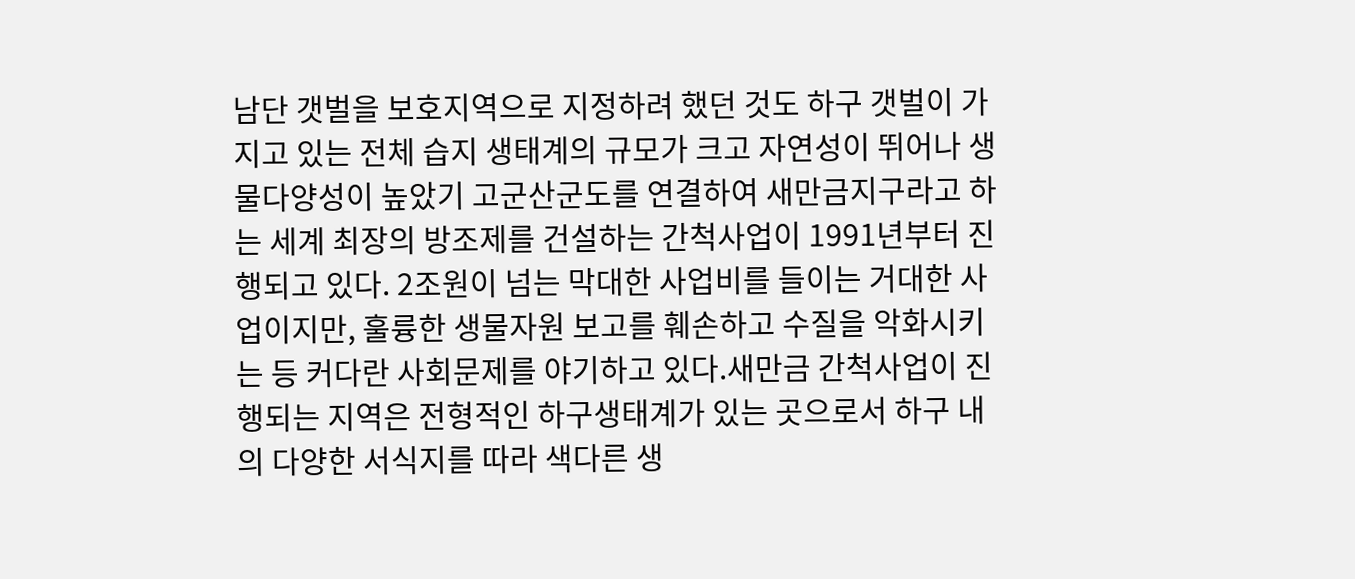남단 갯벌을 보호지역으로 지정하려 했던 것도 하구 갯벌이 가지고 있는 전체 습지 생태계의 규모가 크고 자연성이 뛰어나 생물다양성이 높았기 고군산군도를 연결하여 새만금지구라고 하는 세계 최장의 방조제를 건설하는 간척사업이 1991년부터 진행되고 있다. 2조원이 넘는 막대한 사업비를 들이는 거대한 사업이지만, 훌륭한 생물자원 보고를 훼손하고 수질을 악화시키는 등 커다란 사회문제를 야기하고 있다.새만금 간척사업이 진행되는 지역은 전형적인 하구생태계가 있는 곳으로서 하구 내의 다양한 서식지를 따라 색다른 생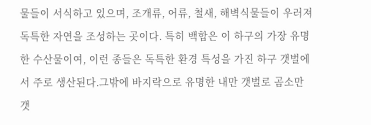물들이 서식하고 있으며, 조개류, 어류, 철새, 해벽식물들이 우러져 독특한 자연을 조성하는 곳이다. 특히 백합은 이 하구의 가장 유명한 수산물이여, 이런 종들은 독특한 환경 특성을 가진 하구 갯벌에서 주로 생산된다.그밖에 바지락으로 유명한 내만 갯벌로 곰소만 갯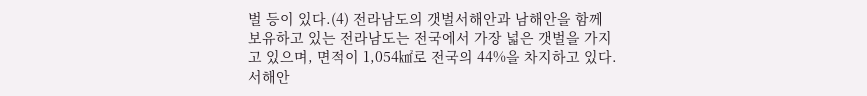벌 등이 있다.(4) 전라남도의 갯벌서해안과 남해안을 함께 보유하고 있는 전라남도는 전국에서 가장 넓은 갯벌을 가지고 있으며, 면적이 1,054㎢로 전국의 44%을 차지하고 있다. 서해안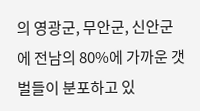의 영광군, 무안군, 신안군에 전남의 80%에 가까운 갯벌들이 분포하고 있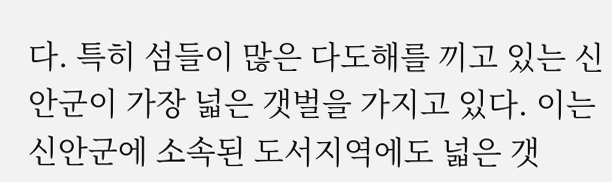다. 특히 섬들이 많은 다도해를 끼고 있는 신안군이 가장 넓은 갯벌을 가지고 있다. 이는 신안군에 소속된 도서지역에도 넓은 갯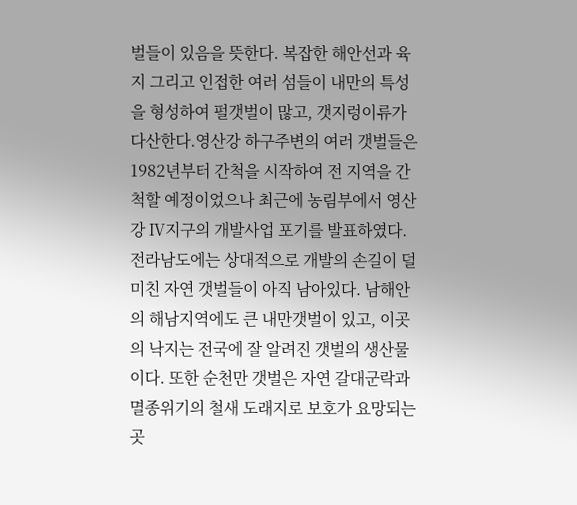벌들이 있음을 뜻한다. 복잡한 해안선과 육지 그리고 인접한 여러 섬들이 내만의 특성을 형성하여 펄갯벌이 많고, 갯지렁이류가 다산한다.영산강 하구주변의 여러 갯벌들은 1982년부터 간척을 시작하여 전 지역을 간척할 예정이었으나 최근에 농림부에서 영산강 Ⅳ지구의 개발사업 포기를 발표하였다. 전라남도에는 상대적으로 개발의 손길이 덜 미친 자연 갯벌들이 아직 남아있다. 남해안의 해남지역에도 큰 내만갯벌이 있고, 이곳의 낙지는 전국에 잘 알려진 갯벌의 생산물이다. 또한 순천만 갯벌은 자연 갈대군락과 멸종위기의 철새 도래지로 보호가 요망되는 곳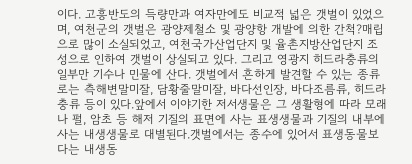이다. 고흥반도의 득량만과 여자만에도 비교적 넓은 갯벌이 있었으며, 여천군의 갯벌은 광양제철소 및 광양항 개발에 의한 간척?매립으로 많이 소실되었고, 여천국가산업단지 및 율촌지방산업단지 조성으로 인하여 갯벌이 상실되고 있다. 그리고 영광지 히드라충류의 일부만 기수나 민물에 산다. 갯벌에서 흔하게 발견할 수 있는 종류로는 측해변말미잘, 담황줄말미잘, 바다선인장, 바다조름류, 히드라충류 등이 있다.앞에서 이야기한 저서생물은 그 생활형에 따라 모래나 펄, 암초 등 해저 기질의 표면에 사는 표생생물과 기질의 내부에 사는 내생생물로 대별된다.갯벌에서는 종수에 있어서 표생동물보다는 내생동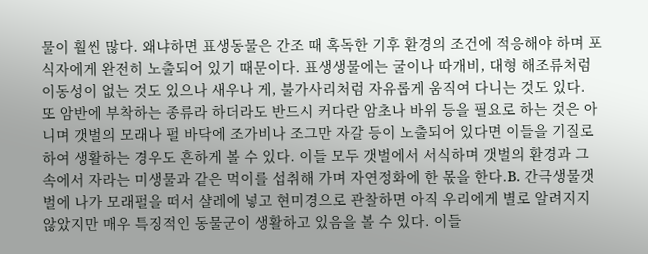물이 훨씬 많다. 왜냐하면 표생동물은 간조 때 혹독한 기후 환경의 조건에 적응해야 하며 포식자에게 완전히 노출되어 있기 때문이다. 표생생물에는 굴이나 따개비, 대형 해조류처럼 이동성이 없는 것도 있으나 새우나 게, 불가사리처럼 자유롭게 움직여 다니는 것도 있다. 또 암반에 부착하는 종류라 하더라도 반드시 커다란 암초나 바위 등을 필요로 하는 것은 아니며 갯벌의 모래나 펄 바닥에 조가비나 조그만 자갈 등이 노출되어 있다면 이들을 기질로 하여 생활하는 경우도 흔하게 볼 수 있다. 이들 모두 갯벌에서 서식하며 갯벌의 환경과 그 속에서 자라는 미생물과 같은 먹이를 섭취해 가며 자연정화에 한 몫을 한다.B. 간극생물갯벌에 나가 모래펄을 떠서 샬레에 넣고 현미경으로 관찰하면 아직 우리에게 별로 알려지지 않았지만 매우 특징적인 동물군이 생활하고 있음을 볼 수 있다. 이들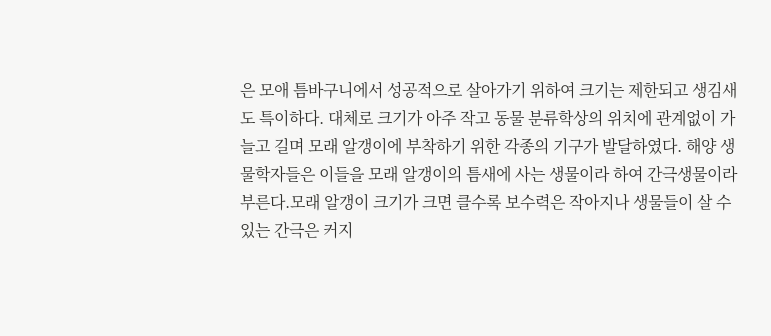은 모애 틈바구니에서 성공적으로 살아가기 위하여 크기는 제한되고 생김새도 특이하다. 대체로 크기가 아주 작고 동물 분류학상의 위치에 관계없이 가늘고 길며 모래 알갱이에 부착하기 위한 각종의 기구가 발달하였다. 해양 생물학자들은 이들을 모래 알갱이의 틈새에 사는 생물이라 하여 간극생물이라 부른다.모래 알갱이 크기가 크면 클수록 보수력은 작아지나 생물들이 살 수 있는 간극은 커지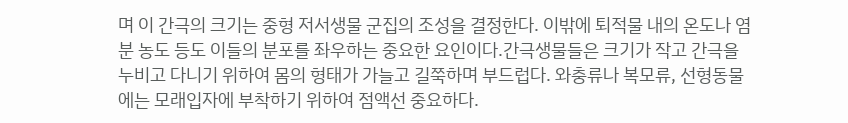며 이 간극의 크기는 중형 저서생물 군집의 조성을 결정한다. 이밖에 퇴적물 내의 온도나 염분 농도 등도 이들의 분포를 좌우하는 중요한 요인이다.간극생물들은 크기가 작고 간극을 누비고 다니기 위하여 몸의 형태가 가늘고 길쭉하며 부드럽다. 와충류나 복모류, 선형동물에는 모래입자에 부착하기 위하여 점액선 중요하다.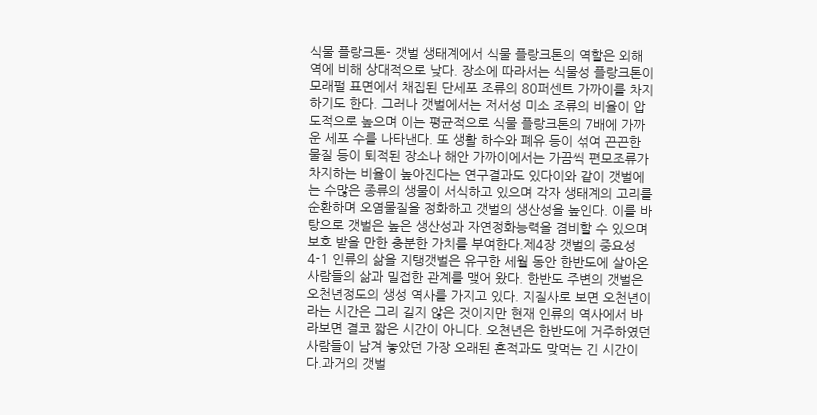식물 플랑크톤- 갯벌 생태계에서 식물 플랑크톤의 역할은 외해 역에 비해 상대적으로 낮다. 장소에 따라서는 식물성 플랑크톤이 모래펄 표면에서 채집된 단세포 조류의 80퍼센트 가까이를 차지하기도 한다. 그러나 갯벌에서는 저서성 미소 조류의 비율이 압도적으로 높으며 이는 평균적으로 식물 플랑크톤의 7배에 가까운 세포 수를 나타낸다. 또 생활 하수와 폐유 등이 섞여 끈끈한 물질 등이 퇴적된 장소나 해안 가까이에서는 가끔씩 편모조류가 차지하는 비율이 높아진다는 연구결과도 있다이와 같이 갯벌에는 수많은 종류의 생물이 서식하고 있으며 각자 생태계의 고리를 순환하며 오염물질을 정화하고 갯벌의 생산성을 높인다. 이를 바탕으로 갯벌은 높은 생산성과 자연정화능력을 겸비할 수 있으며 보호 받을 만한 충분한 가치를 부여한다.제4장 갯벌의 중요성4-1 인류의 삶을 지탱갯벌은 유구한 세월 동안 한반도에 살아온 사람들의 삶과 밀접한 관계를 맺어 왔다. 한반도 주변의 갯벌은 오천년정도의 생성 역사를 가지고 있다. 지질사로 보면 오천년이라는 시간은 그리 길지 않은 것이지만 현재 인류의 역사에서 바라보면 결코 짧은 시간이 아니다. 오쳔년은 한반도에 거주하였던 사람들이 남겨 놓았던 가장 오래된 흔적과도 맞먹는 긴 시간이다.과거의 갯벌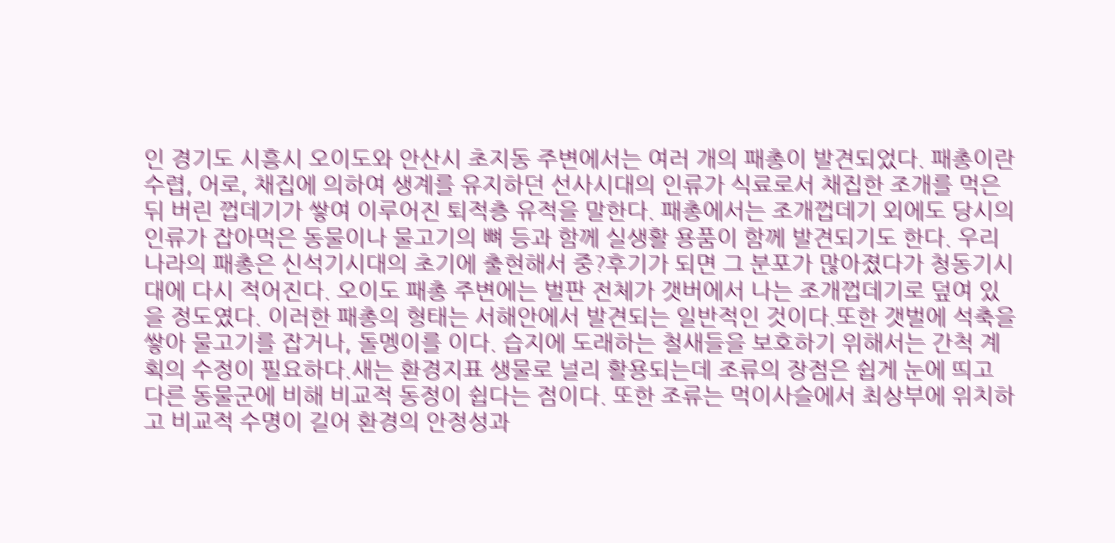인 경기도 시흥시 오이도와 안산시 초지동 주변에서는 여러 개의 패총이 발견되었다. 패총이란 수렵, 어로, 채집에 의하여 생계를 유지하던 선사시대의 인류가 식료로서 채집한 조개를 먹은 뒤 버린 껍데기가 쌓여 이루어진 퇴적층 유적을 말한다. 패총에서는 조개껍데기 외에도 당시의 인류가 잡아먹은 동물이나 물고기의 뼈 등과 함께 실생활 용품이 함께 발견되기도 한다. 우리나라의 패총은 신석기시대의 초기에 출현해서 중?후기가 되면 그 분포가 많아졌다가 청동기시대에 다시 적어진다. 오이도 패총 주변에는 벌판 전체가 갯버에서 나는 조개껍데기로 덮여 있을 정도였다. 이러한 패총의 형태는 서해안에서 발견되는 일반적인 것이다.또한 갯벌에 석축을 쌓아 물고기를 잡거나, 돌멩이를 이다. 습지에 도래하는 철새들을 보호하기 위해서는 간척 계획의 수정이 필요하다.새는 환경지표 생물로 널리 활용되는데 조류의 장점은 쉽게 눈에 띄고 다른 동물군에 비해 비교적 동정이 쉽다는 점이다. 또한 조류는 먹이사슬에서 최상부에 위치하고 비교적 수명이 길어 환경의 안정성과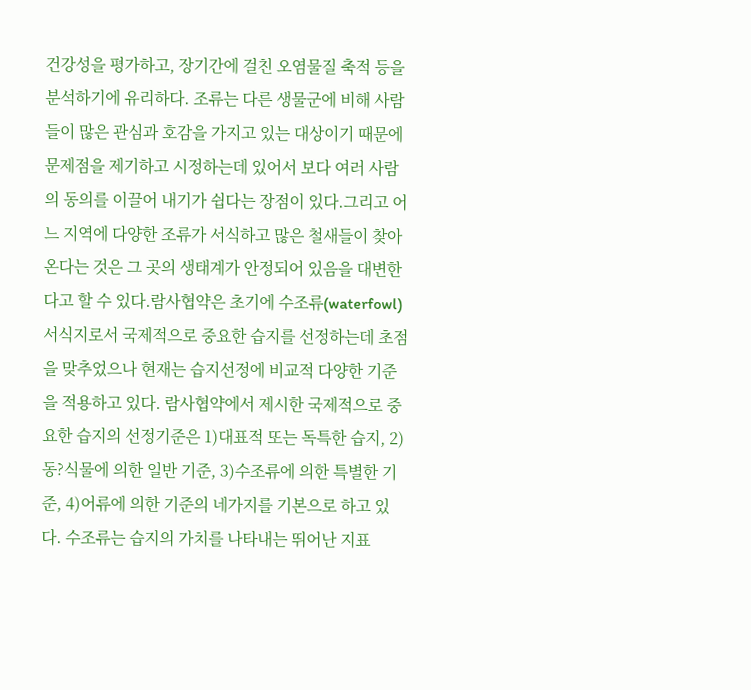건강성을 평가하고, 장기간에 걸친 오염물질 축적 등을 분석하기에 유리하다. 조류는 다른 생물군에 비해 사람들이 많은 관심과 호감을 가지고 있는 대상이기 때문에 문제점을 제기하고 시정하는데 있어서 보다 여러 사람의 동의를 이끌어 내기가 쉽다는 장점이 있다.그리고 어느 지역에 다양한 조류가 서식하고 많은 철새들이 찾아온다는 것은 그 곳의 생태계가 안정되어 있음을 대변한다고 할 수 있다.람사협약은 초기에 수조류(waterfowl) 서식지로서 국제적으로 중요한 습지를 선정하는데 초점을 맞추었으나 현재는 습지선정에 비교적 다양한 기준을 적용하고 있다. 람사협약에서 제시한 국제적으로 중요한 습지의 선정기준은 1)대표적 또는 독특한 습지, 2)동?식물에 의한 일반 기준, 3)수조류에 의한 특별한 기준, 4)어류에 의한 기준의 네가지를 기본으로 하고 있다. 수조류는 습지의 가치를 나타내는 뛰어난 지표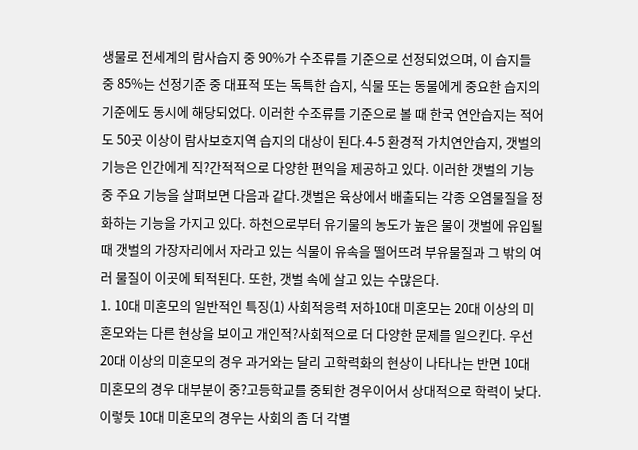생물로 전세계의 람사습지 중 90%가 수조류를 기준으로 선정되었으며, 이 습지들 중 85%는 선정기준 중 대표적 또는 독특한 습지, 식물 또는 동물에게 중요한 습지의 기준에도 동시에 해당되었다. 이러한 수조류를 기준으로 볼 때 한국 연안습지는 적어도 50곳 이상이 람사보호지역 습지의 대상이 된다.4-5 환경적 가치연안습지, 갯벌의 기능은 인간에게 직?간적적으로 다양한 편익을 제공하고 있다. 이러한 갯벌의 기능중 주요 기능을 살펴보면 다음과 같다.갯벌은 육상에서 배출되는 각종 오염물질을 정화하는 기능을 가지고 있다. 하천으로부터 유기물의 농도가 높은 물이 갯벌에 유입될 때 갯벌의 가장자리에서 자라고 있는 식물이 유속을 떨어뜨려 부유물질과 그 밖의 여러 물질이 이곳에 퇴적된다. 또한, 갯벌 속에 살고 있는 수많은다.
1. 10대 미혼모의 일반적인 특징(1) 사회적응력 저하10대 미혼모는 20대 이상의 미혼모와는 다른 현상을 보이고 개인적?사회적으로 더 다양한 문제를 일으킨다. 우선 20대 이상의 미혼모의 경우 과거와는 달리 고학력화의 현상이 나타나는 반면 10대 미혼모의 경우 대부분이 중?고등학교를 중퇴한 경우이어서 상대적으로 학력이 낮다. 이렇듯 10대 미혼모의 경우는 사회의 좀 더 각별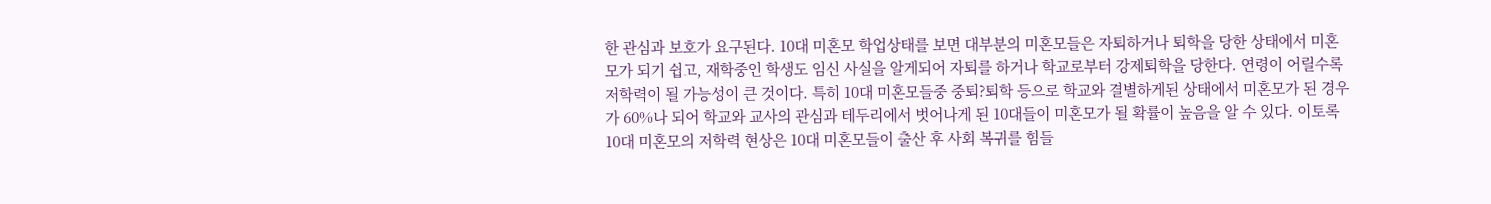한 관심과 보호가 요구된다. 10대 미혼모 학업상태를 보면 대부분의 미혼모들은 자퇴하거나 퇴학을 당한 상태에서 미혼모가 되기 쉽고, 재학중인 학생도 임신 사실을 알게되어 자퇴를 하거나 학교로부터 강제퇴학을 당한다. 연령이 어릴수록 저학력이 될 가능성이 큰 것이다. 특히 10대 미혼모들중 중퇴?퇴학 등으로 학교와 결별하게된 상태에서 미혼모가 된 경우가 60%나 되어 학교와 교사의 관심과 테두리에서 벗어나게 된 10대들이 미혼모가 될 확률이 높음을 알 수 있다. 이토록 10대 미혼모의 저학력 현상은 10대 미혼모들이 출산 후 사회 복귀를 힘들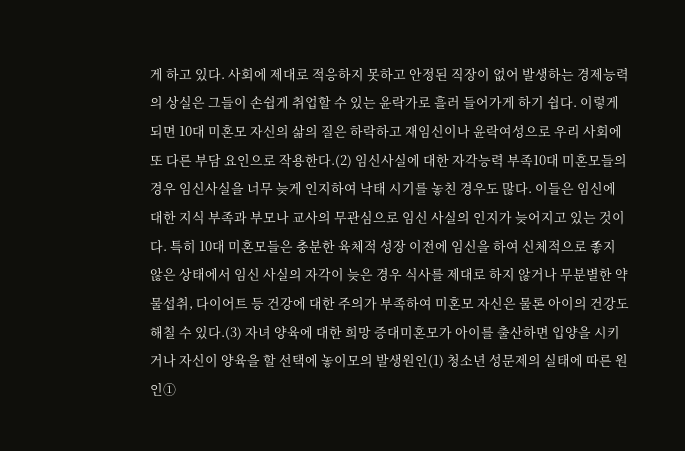게 하고 있다. 사회에 제대로 적응하지 못하고 안정된 직장이 없어 발생하는 경제능력의 상실은 그들이 손쉽게 취업할 수 있는 윤락가로 흘러 들어가게 하기 쉽다. 이렇게 되면 10대 미혼모 자신의 삶의 질은 하락하고 재임신이나 윤락여성으로 우리 사회에 또 다른 부담 요인으로 작용한다.(2) 임신사실에 대한 자각능력 부족10대 미혼모들의 경우 임신사실을 너무 늦게 인지하여 낙태 시기를 놓친 경우도 많다. 이들은 임신에 대한 지식 부족과 부모나 교사의 무관심으로 임신 사실의 인지가 늦어지고 있는 것이다. 특히 10대 미혼모들은 충분한 육체적 성장 이전에 임신을 하여 신체적으로 좋지 않은 상태에서 임신 사실의 자각이 늦은 경우 식사를 제대로 하지 않거나 무분별한 약물섭취, 다이어트 등 건강에 대한 주의가 부족하여 미혼모 자신은 물론 아이의 건강도 해칠 수 있다.(3) 자녀 양육에 대한 희망 증대미혼모가 아이를 출산하면 입양을 시키거나 자신이 양육을 할 선택에 놓이모의 발생원인(1) 청소년 성문제의 실태에 따른 원인①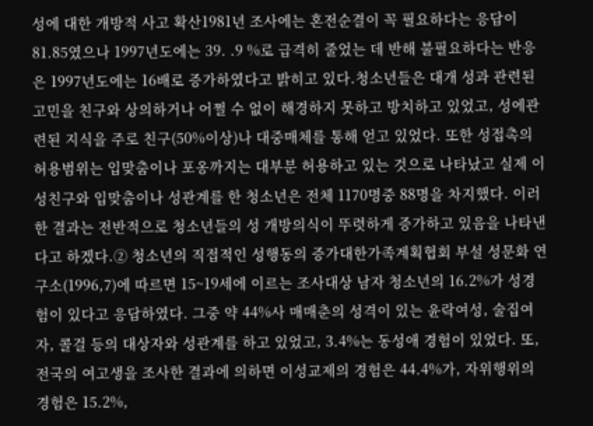성에 대한 개방적 사고 확산1981년 조사에는 혼전순결이 꼭 필요하다는 응답이 81.85였으나 1997년도에는 39. .9 %로 급격히 줄었는 데 반해 불필요하다는 반응은 1997년도에는 16배로 증가하였다고 밝히고 있다.청소년들은 대개 성과 관련된 고민을 친구와 상의하거나 어쩔 수 없이 해경하지 못하고 방치하고 있었고, 성에관련된 지식을 주로 친구(50%이상)나 대중매체를 통해 얻고 있었다. 또한 성접촉의 허용범위는 입맞춤이나 포옹까지는 대부분 허용하고 있는 것으로 나타났고 실제 이성친구와 입맞춤이나 성관계를 한 청소년은 전체 1170명중 88명을 차지했다. 이러한 결과는 전반적으로 청소년들의 성 개방의식이 뚜렷하게 증가하고 있음을 나타낸다고 하겠다.② 청소년의 직접적인 성행동의 증가대한가족계획협회 부설 성문화 연구소(1996,7)에 따르면 15~19세에 이르는 조사대상 남자 청소년의 16.2%가 성경험이 있다고 응답하였다. 그중 약 44%사 매매춘의 성격이 있는 윤락여성, 술집여자, 콜걸 등의 대상자와 성관계를 하고 있었고, 3.4%는 동성애 경험이 있었다. 또, 전국의 여고생을 조사한 결과에 의하면 이성교제의 경험은 44.4%가, 자위행위의 경험은 15.2%,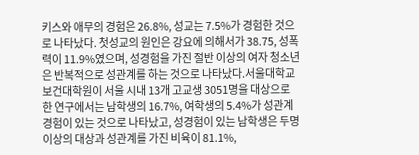키스와 애무의 경험은 26.8%, 성교는 7.5%가 경험한 것으로 나타났다. 첫성교의 원인은 강요에 의해서가 38.75, 성폭력이 11.9%였으며, 성경험을 가진 절반 이상의 여자 청소년은 반복적으로 성관계를 하는 것으로 나타났다.서울대학교 보건대학원이 서울 시내 13개 고교생 3051명을 대상으로 한 연구에서는 남학생의 16.7%, 여학생의 5.4%가 성관계 경험이 있는 것으로 나타났고, 성경험이 있는 남학생은 두명 이상의 대상과 성관계를 가진 비육이 81.1%,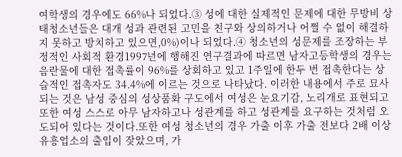여학생의 경우에도 66%나 되었다.③ 성에 대한 실제적인 문제에 대한 무방비 상태청소년들은 대개 성과 관련된 고민을 친구와 상의하거나 어쩔 수 없이 해결하지 못하고 방치하고 있으면,0%)이나 되었다.④ 청소년의 성문제를 조장하는 부정적인 사회적 환경1997년에 행해진 연구결과에 따르면 남자고등학생의 경우는 음란물에 대한 접촉률이 96%를 상회하고 있고 1주일에 한두 번 접촉한다는 상습적인 접촉자도 34.4%에 이르는 것으로 나타났다. 이러한 내용에서 주로 묘사되는 것은 남성 중심의 성상품화 구도에서 여성은 눈요기감, 노리개로 표현되고 또한 여성 스스로 아무 남자하고나 성관계를 하고 성관계를 요구하는 것처럼 오도되어 있다는 것이다.또한 여성 청소년의 경우 가출 이후 가출 전보다 2배 이상 유흥업소의 출입이 잦았으며, 가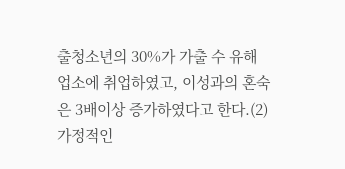출청소년의 30%가 가출 수 유해업소에 취업하였고, 이성과의 혼숙은 3배이상 증가하였다고 한다.(2) 가정적인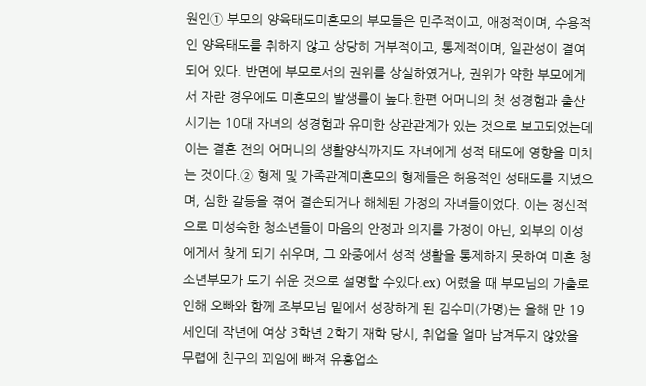원인① 부모의 양육태도미혼모의 부모들은 민주적이고, 애정적이며, 수용적인 양육태도를 취하지 않고 상당히 거부적이고, 통제적이며, 일관성이 결여되어 있다. 반면에 부모로서의 권위를 상실하였거나, 권위가 약한 부모에게서 자란 경우에도 미혼모의 발생률이 높다.한편 어머니의 첫 성경험과 출산시기는 10대 자녀의 성경험과 유미한 상관관계가 있는 것으로 보고되었는데 이는 결혼 전의 어머니의 생활양식까지도 자녀에게 성적 태도에 영향을 미치는 것이다.② 형제 및 가족관계미혼모의 형제들은 허용적인 성태도를 지녔으며, 심한 갈등을 겪어 결손되거나 해체된 가정의 자녀들이었다. 이는 정신적으로 미성숙한 청소년들이 마음의 안정과 의지를 가정이 아닌, 외부의 이성에게서 찾게 되기 쉬우며, 그 와중에서 성적 생활을 통제하지 못하여 미혼 청소년부모가 도기 쉬운 것으로 설명할 수있다.ex) 어렸을 때 부모님의 가출로 인해 오빠와 함께 조부모님 밑에서 성장하게 된 김수미(가명)는 올해 만 19세인데 작년에 여상 3학년 2학기 재학 당시, 취업을 얼마 남겨두지 않았을 무렵에 친구의 꾀임에 빠져 유흥업소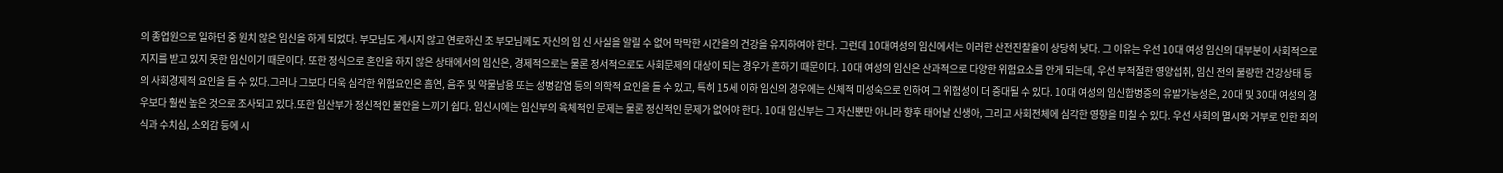의 종업원으로 일하던 중 원치 않은 임신을 하게 되었다. 부모님도 계시지 않고 연로하신 조 부모님께도 자신의 임 신 사실을 알릴 수 없어 막막한 시간을의 건강을 유지하여야 한다. 그런데 10대여성의 임신에서는 이러한 산전진찰율이 상당히 낮다. 그 이유는 우선 10대 여성 임신의 대부분이 사회적으로 지지를 받고 있지 못한 임신이기 때문이다. 또한 정식으로 혼인을 하지 않은 상태에서의 임신은, 경제적으로는 물론 정서적으로도 사회문제의 대상이 되는 경우가 흔하기 때문이다. 10대 여성의 임신은 산과적으로 다양한 위험요소를 안게 되는데, 우선 부적절한 영양섭취, 임신 전의 불량한 건강상태 등의 사회경제적 요인을 들 수 있다.그러나 그보다 더욱 심각한 위험요인은 흡연, 음주 및 약물남용 또는 성병감염 등의 의학적 요인을 들 수 있고, 특히 15세 이하 임신의 경우에는 신체적 미성숙으로 인하여 그 위험성이 더 증대될 수 있다. 10대 여성의 임신합병증의 유발가능성은, 20대 및 30대 여성의 경우보다 훨씬 높은 것으로 조사되고 있다.또한 임산부가 정신적인 불안을 느끼기 쉽다. 임신시에는 임신부의 육체적인 문제는 물론 정신적인 문제가 없어야 한다. 10대 임신부는 그 자신뿐만 아니라 향후 태어날 신생아, 그리고 사회전체에 심각한 영향을 미칠 수 있다. 우선 사회의 멸시와 거부로 인한 죄의식과 수치심, 소외감 등에 시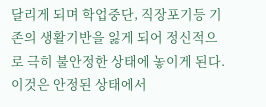달리게 되며 학업중단, 직장포기등 기존의 생활기반을 잃게 되어 정신적으로 극히 불안정한 상태에 놓이게 된다. 이것은 안정된 상태에서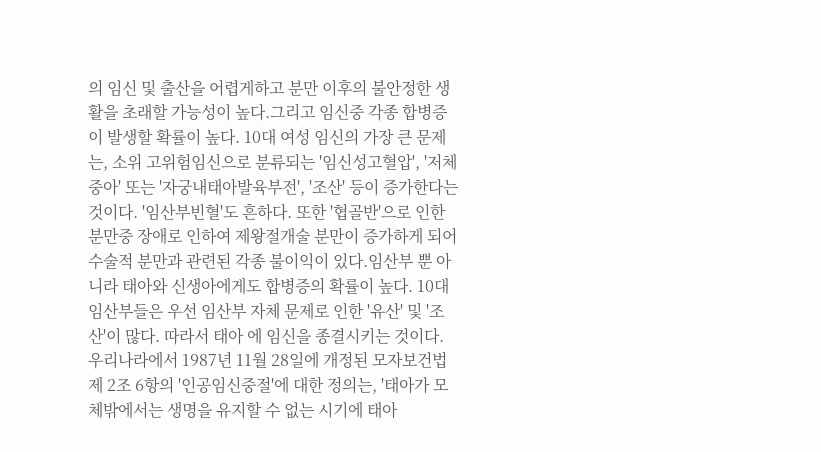의 임신 및 출산을 어렵게하고 분만 이후의 불안정한 생활을 초래할 가능성이 높다.그리고 임신중 각종 합병증이 발생할 확률이 높다. 10대 여성 임신의 가장 큰 문제는, 소위 고위험임신으로 분류되는 '임신성고혈압', '저체중아' 또는 '자궁내태아발육부전', '조산' 등이 증가한다는 것이다. '임산부빈혈'도 흔하다. 또한 '협골반'으로 인한 분만중 장애로 인하여 제왕절개술 분만이 증가하게 되어 수술적 분만과 관련된 각종 불이익이 있다.임산부 뿐 아니라 태아와 신생아에게도 합병증의 확률이 높다. 10대 임산부들은 우선 임산부 자체 문제로 인한 '유산' 및 '조산'이 많다. 따라서 태아 에 임신을 종결시키는 것이다. 우리나라에서 1987년 11월 28일에 개정된 모자보건법 제 2조 6항의 '인공임신중절'에 대한 정의는, '태아가 모체밖에서는 생명을 유지할 수 없는 시기에 태아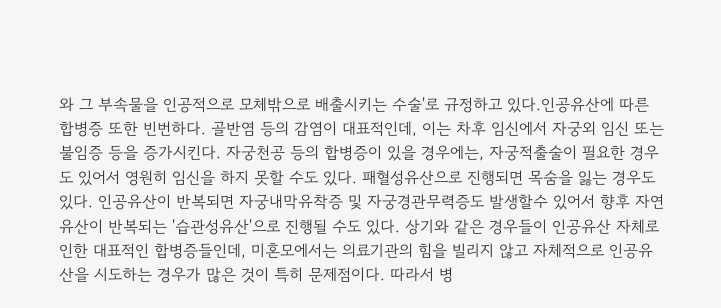와 그 부속물을 인공적으로 모체밖으로 배출시키는 수술'로 규정하고 있다.인공유산에 따른 합병증 또한 빈번하다. 골반염 등의 감염이 대표적인데, 이는 차후 임신에서 자궁외 임신 또는 불임증 등을 증가시킨다. 자궁천공 등의 합병증이 있을 경우에는, 자궁적출술이 필요한 경우도 있어서 영원히 임신을 하지 못할 수도 있다. 패혈성유산으로 진행되면 목숨을 잃는 경우도 있다. 인공유산이 반복되면 자궁내막유착증 및 자궁경관무력증도 발생할수 있어서 향후 자연유산이 반복되는 '습관성유산'으로 진행될 수도 있다. 상기와 같은 경우들이 인공유산 자체로 인한 대표적인 합병증들인데, 미혼모에서는 의료기관의 힘을 빌리지 않고 자체적으로 인공유산을 시도하는 경우가 많은 것이 특히 문제점이다. 따라서 병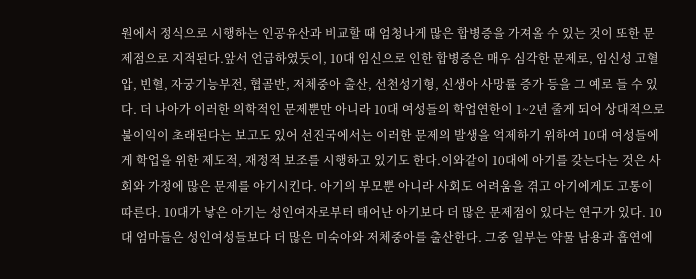원에서 정식으로 시행하는 인공유산과 비교할 때 엄청나게 많은 합병증을 가져올 수 있는 것이 또한 문제점으로 지적된다.앞서 언급하였듯이, 10대 임신으로 인한 합병증은 매우 심각한 문제로, 임신성 고혈압, 빈혈, 자궁기능부전, 협골반, 저체중아 출산, 선천성기형, 신생아 사망률 증가 등을 그 예로 들 수 있다. 더 나아가 이러한 의학적인 문제뿐만 아니라 10대 여성들의 학업연한이 1~2년 줄게 되어 상대적으로 불이익이 초래된다는 보고도 있어 선진국에서는 이러한 문제의 발생을 억제하기 위하여 10대 여성들에게 학업을 위한 제도적, 재정적 보조를 시행하고 있기도 한다.이와같이 10대에 아기를 갖는다는 것은 사회와 가정에 많은 문제를 야기시킨다. 아기의 부모뿐 아니라 사회도 어려움을 겪고 아기에게도 고통이 따른다. 10대가 낳은 아기는 성인여자로부터 태어난 아기보다 더 많은 문제점이 있다는 연구가 있다. 10대 엄마들은 성인여성들보다 더 많은 미숙아와 저체중아를 출산한다. 그중 일부는 약물 남용과 흡연에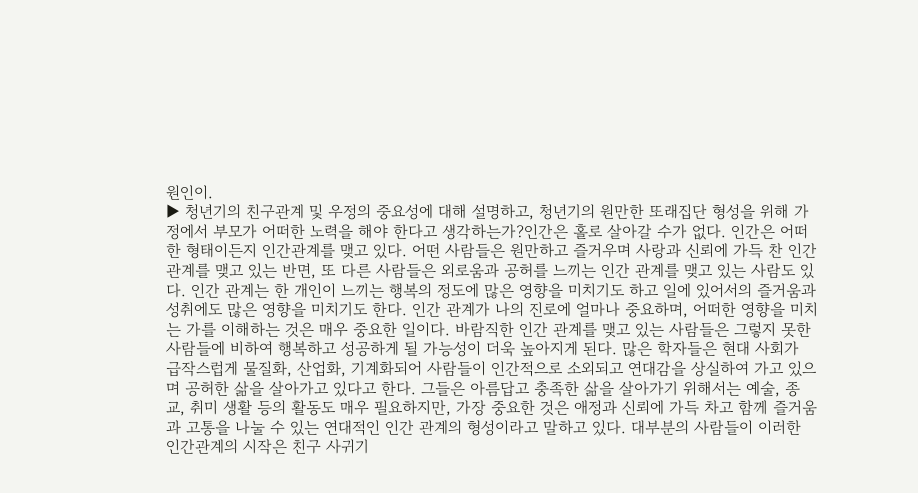원인이.
▶ 청년기의 친구관계 및 우정의 중요성에 대해 설명하고, 청년기의 원만한 또래집단 형성을 위해 가정에서 부모가 어떠한 노력을 해야 한다고 생각하는가?인간은 홀로 살아갈 수가 없다. 인간은 어떠한 형태이든지 인간관계를 맺고 있다. 어떤 사람들은 원만하고 즐거우며 사랑과 신뢰에 가득 찬 인간관계를 맺고 있는 반면, 또 다른 사람들은 외로움과 공허를 느끼는 인간 관계를 맺고 있는 사람도 있다. 인간 관계는 한 개인이 느끼는 행복의 정도에 많은 영향을 미치기도 하고 일에 있어서의 즐거움과 성취에도 많은 영향을 미치기도 한다. 인간 관계가 나의 진로에 얼마나 중요하며, 어떠한 영향을 미치는 가를 이해하는 것은 매우 중요한 일이다. 바람직한 인간 관계를 맺고 있는 사람들은 그렇지 못한 사람들에 비하여 행복하고 성공하게 될 가능성이 더욱 높아지게 된다. 많은 학자들은 현대 사회가 급작스럽게 물질화, 산업화, 기계화되어 사람들이 인간적으로 소외되고 연대감을 상실하여 가고 있으며 공허한 삶을 살아가고 있다고 한다. 그들은 아름답고 충족한 삶을 살아가기 위해서는 예술, 종교, 취미 생활 등의 활동도 매우 필요하지만, 가장 중요한 것은 애정과 신뢰에 가득 차고 함께 즐거움과 고통을 나눌 수 있는 연대적인 인간 관계의 형성이라고 말하고 있다. 대부분의 사람들이 이러한 인간관계의 시작은 친구 사귀기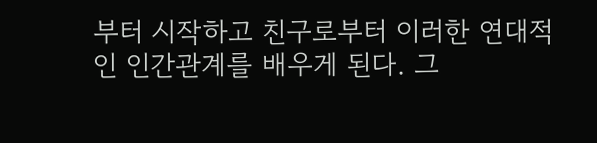부터 시작하고 친구로부터 이러한 연대적인 인간관계를 배우게 된다. 그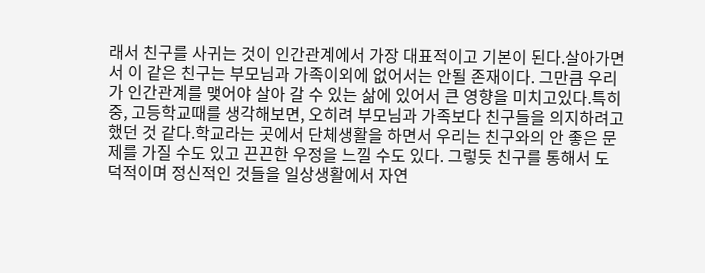래서 친구를 사귀는 것이 인간관계에서 가장 대표적이고 기본이 된다.살아가면서 이 같은 친구는 부모님과 가족이외에 없어서는 안될 존재이다. 그만큼 우리가 인간관계를 맺어야 살아 갈 수 있는 삶에 있어서 큰 영향을 미치고있다.특히 중, 고등학교때를 생각해보면, 오히려 부모님과 가족보다 친구들을 의지하려고 했던 것 같다.학교라는 곳에서 단체생활을 하면서 우리는 친구와의 안 좋은 문제를 가질 수도 있고 끈끈한 우정을 느낄 수도 있다. 그렇듯 친구를 통해서 도덕적이며 정신적인 것들을 일상생활에서 자연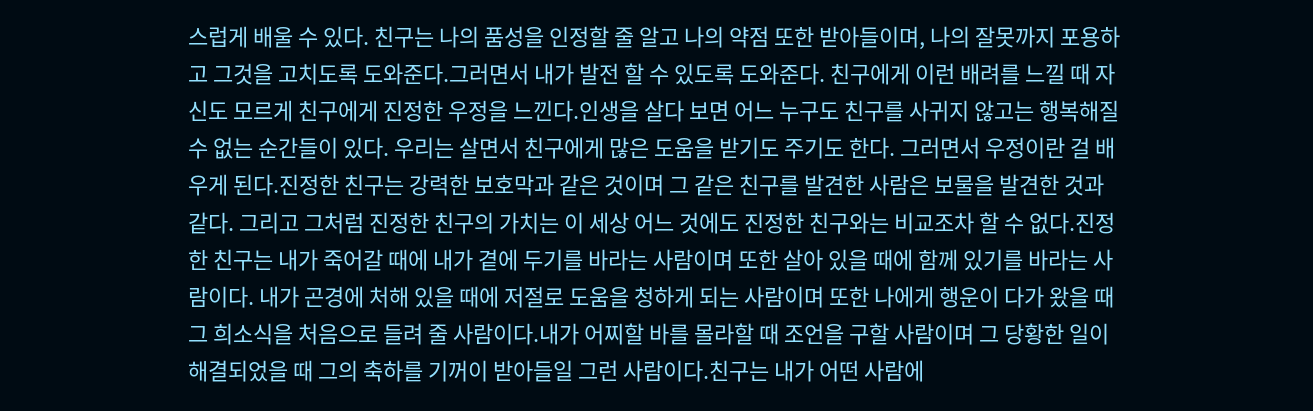스럽게 배울 수 있다. 친구는 나의 품성을 인정할 줄 알고 나의 약점 또한 받아들이며, 나의 잘못까지 포용하고 그것을 고치도록 도와준다.그러면서 내가 발전 할 수 있도록 도와준다. 친구에게 이런 배려를 느낄 때 자신도 모르게 친구에게 진정한 우정을 느낀다.인생을 살다 보면 어느 누구도 친구를 사귀지 않고는 행복해질 수 없는 순간들이 있다. 우리는 살면서 친구에게 많은 도움을 받기도 주기도 한다. 그러면서 우정이란 걸 배우게 된다.진정한 친구는 강력한 보호막과 같은 것이며 그 같은 친구를 발견한 사람은 보물을 발견한 것과 같다. 그리고 그처럼 진정한 친구의 가치는 이 세상 어느 것에도 진정한 친구와는 비교조차 할 수 없다.진정한 친구는 내가 죽어갈 때에 내가 곁에 두기를 바라는 사람이며 또한 살아 있을 때에 함께 있기를 바라는 사람이다. 내가 곤경에 처해 있을 때에 저절로 도움을 청하게 되는 사람이며 또한 나에게 행운이 다가 왔을 때 그 희소식을 처음으로 들려 줄 사람이다.내가 어찌할 바를 몰라할 때 조언을 구할 사람이며 그 당황한 일이 해결되었을 때 그의 축하를 기꺼이 받아들일 그런 사람이다.친구는 내가 어떤 사람에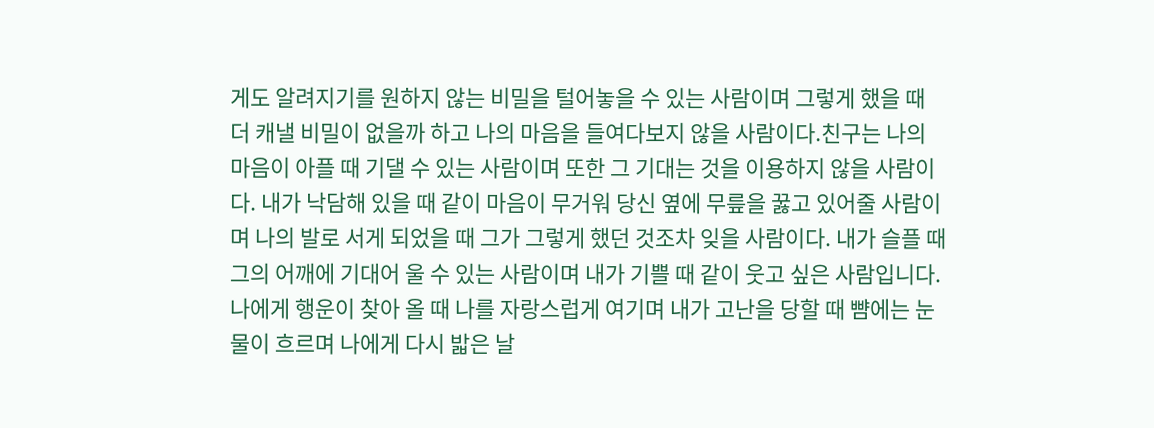게도 알려지기를 원하지 않는 비밀을 털어놓을 수 있는 사람이며 그렇게 했을 때 더 캐낼 비밀이 없을까 하고 나의 마음을 들여다보지 않을 사람이다.친구는 나의 마음이 아플 때 기댈 수 있는 사람이며 또한 그 기대는 것을 이용하지 않을 사람이다. 내가 낙담해 있을 때 같이 마음이 무거워 당신 옆에 무릎을 꿇고 있어줄 사람이며 나의 발로 서게 되었을 때 그가 그렇게 했던 것조차 잊을 사람이다. 내가 슬플 때 그의 어깨에 기대어 울 수 있는 사람이며 내가 기쁠 때 같이 웃고 싶은 사람입니다. 나에게 행운이 찾아 올 때 나를 자랑스럽게 여기며 내가 고난을 당할 때 뺨에는 눈물이 흐르며 나에게 다시 밟은 날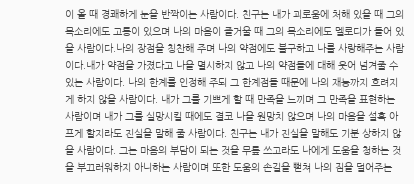이 올 때 경쾌하게 눈을 반짝이는 사람이다. 친구는 내가 괴로움에 처해 있을 때 그의 목소리에도 고통이 있으며 나의 마음이 즐거울 때 그의 목소리에도 멜로디가 들어 있을 사람이다.나의 장점을 칭찬해 주며 나의 약점에도 불구하고 나를 사랑해주는 사람이다.내가 약점을 가졌다고 나을 멸시하지 않고 나의 약점들에 대해 웃어 넘겨줄 수 있는 사람이다. 나의 한계를 인정해 주되 그 한계점들 때문에 나의 재능까지 흐려지게 하지 않을 사람이다. 내가 그를 기쁘게 할 때 만족을 느끼며 그 만족을 표현하는 사람이며 내가 그를 실망시킬 때에도 결코 나을 원망치 않으며 나의 마음을 설혹 아프게 할지라도 진실을 말해 줄 사람이다. 친구는 내가 진실을 말해도 기분 상하지 않을 사람이다. 그는 마음의 부담이 되는 것을 무릎 쓰고라도 나에게 도움을 청하는 것을 부끄러워하지 아니하는 사람이며 또한 도움의 손길을 뻗쳐 나의 짐을 덜어주는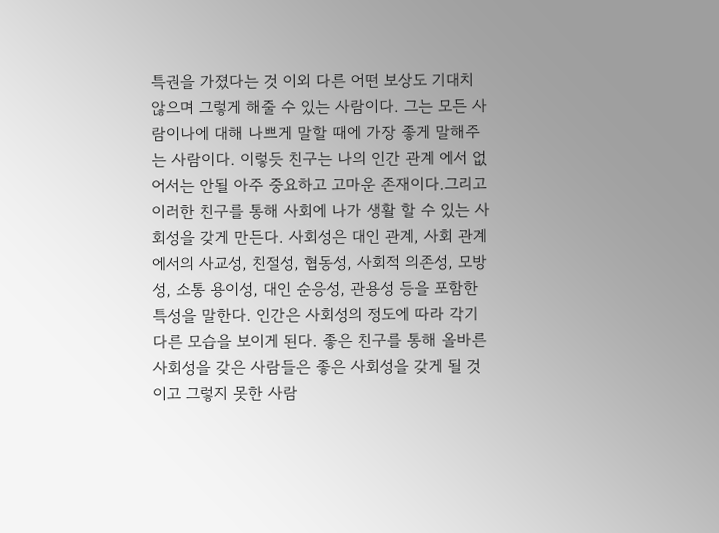특권을 가졌다는 것 이외 다른 어떤 보상도 기대치 않으며 그렇게 해줄 수 있는 사람이다. 그는 모든 사람이나에 대해 나쁘게 말할 때에 가장 좋게 말해주는 사람이다. 이렇듯 친구는 나의 인간 관계 에서 없어서는 안될 아주 중요하고 고마운 존재이다.그리고 이러한 친구를 통해 사회에 나가 생활 할 수 있는 사회성을 갖게 만든다. 사회성은 대인 관계, 사회 관계에서의 사교성, 친절성, 협동성, 사회적 의존성, 모방성, 소통 용이성, 대인 순응성, 관용성 등을 포함한 특성을 말한다. 인간은 사회성의 정도에 따라 각기 다른 모습을 보이게 된다. 좋은 친구를 통해 올바른 사회성을 갖은 사람들은 좋은 사회성을 갖게 될 것 이고 그렇지 못한 사람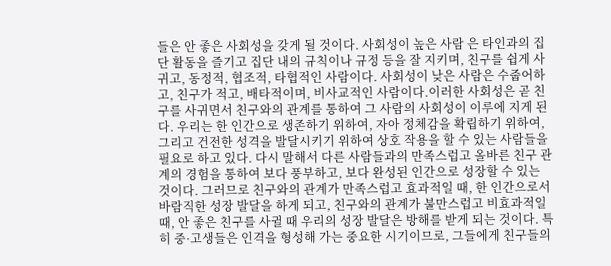들은 안 좋은 사회성을 갖게 될 것이다. 사회성이 높은 사람 은 타인과의 집단 활동을 즐기고 집단 내의 규칙이나 규정 등을 잘 지키며, 친구를 쉽게 사귀고, 동정적, 협조적, 타협적인 사람이다. 사회성이 낮은 사람은 수줍어하고, 친구가 적고, 배타적이며, 비사교적인 사람이다.이러한 사회성은 곧 친구를 사귀면서 친구와의 관계를 통하여 그 사람의 사회성이 이루에 지게 된다. 우리는 한 인간으로 생존하기 위하여, 자아 정체감을 확립하기 위하여, 그리고 건전한 성격을 발달시키기 위하여 상호 작용을 할 수 있는 사람들을 필요로 하고 있다. 다시 말해서 다른 사람들과의 만족스럽고 올바른 친구 관계의 경험을 통하여 보다 풍부하고, 보다 완성된 인간으로 성장할 수 있는 것이다. 그러므로 친구와의 관계가 만족스럽고 효과적일 때, 한 인간으로서 바람직한 성장 발달을 하게 되고, 친구와의 관계가 불만스럽고 비효과적일 때, 안 좋은 친구를 사귈 때 우리의 성장 발달은 방해를 받게 되는 것이다. 특히 중·고생들은 인격을 형성해 가는 중요한 시기이므로, 그들에게 친구들의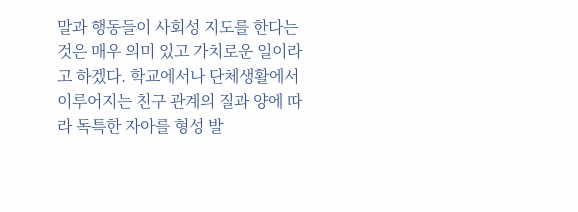말과 행동들이 사회성 지도를 한다는 것은 매우 의미 있고 가치로운 일이라고 하겠다. 학교에서나 단체생활에서 이루어지는 친구 관계의 질과 양에 따라 독특한 자아를 형성 발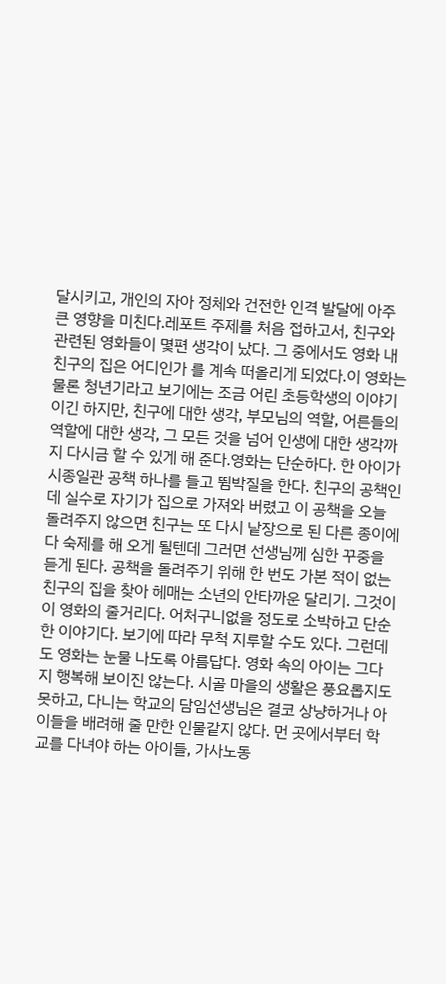달시키고, 개인의 자아 정체와 건전한 인격 발달에 아주 큰 영향을 미친다.레포트 주제를 처음 접하고서, 친구와 관련된 영화들이 몇편 생각이 났다. 그 중에서도 영화 내 친구의 집은 어디인가 를 계속 떠올리게 되었다.이 영화는 물론 청년기라고 보기에는 조금 어린 초등학생의 이야기이긴 하지만, 친구에 대한 생각, 부모님의 역할, 어른들의 역할에 대한 생각, 그 모든 것을 넘어 인생에 대한 생각까지 다시금 할 수 있게 해 준다.영화는 단순하다. 한 아이가 시종일관 공책 하나를 들고 뜀박질을 한다. 친구의 공책인데 실수로 자기가 집으로 가져와 버렸고 이 공책을 오늘 돌려주지 않으면 친구는 또 다시 낱장으로 된 다른 종이에다 숙제를 해 오게 될텐데 그러면 선생님께 심한 꾸중을 듣게 된다. 공책을 돌려주기 위해 한 번도 가본 적이 없는 친구의 집을 찾아 헤매는 소년의 안타까운 달리기. 그것이 이 영화의 줄거리다. 어처구니없을 정도로 소박하고 단순한 이야기다. 보기에 따라 무척 지루할 수도 있다. 그런데도 영화는 눈물 나도록 아름답다. 영화 속의 아이는 그다지 행복해 보이진 않는다. 시골 마을의 생활은 풍요롭지도 못하고, 다니는 학교의 담임선생님은 결코 상냥하거나 아이들을 배려해 줄 만한 인물같지 않다. 먼 곳에서부터 학교를 다녀야 하는 아이들, 가사노동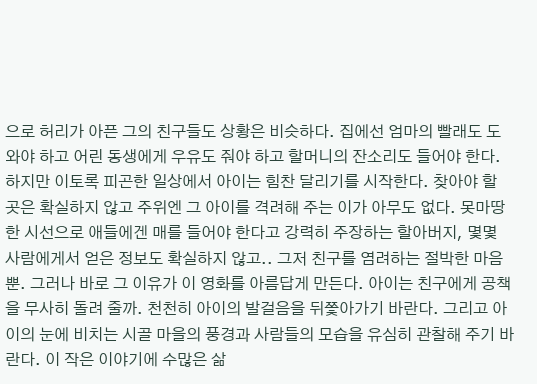으로 허리가 아픈 그의 친구들도 상황은 비슷하다. 집에선 엄마의 빨래도 도와야 하고 어린 동생에게 우유도 줘야 하고 할머니의 잔소리도 들어야 한다. 하지만 이토록 피곤한 일상에서 아이는 힘찬 달리기를 시작한다. 찾아야 할 곳은 확실하지 않고 주위엔 그 아이를 격려해 주는 이가 아무도 없다. 못마땅한 시선으로 애들에겐 매를 들어야 한다고 강력히 주장하는 할아버지, 몇몇 사람에게서 얻은 정보도 확실하지 않고.. 그저 친구를 염려하는 절박한 마음뿐. 그러나 바로 그 이유가 이 영화를 아름답게 만든다. 아이는 친구에게 공책을 무사히 돌려 줄까. 천천히 아이의 발걸음을 뒤쫓아가기 바란다. 그리고 아이의 눈에 비치는 시골 마을의 풍경과 사람들의 모습을 유심히 관찰해 주기 바란다. 이 작은 이야기에 수많은 삶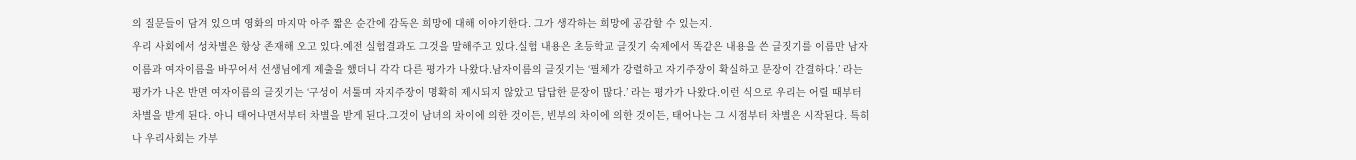의 질문들이 담겨 있으며 영화의 마지막 아주 짧은 순간에 감독은 희망에 대해 이야기한다. 그가 생각하는 희망에 공감할 수 있는지.
우리 사회에서 성차별은 항상 존재해 오고 있다.예전 실험결과도 그것을 말해주고 있다.실험 내용은 초등학교 글짓기 숙제에서 똑같은 내용을 쓴 글짓기를 이름만 남자이름과 여자이름을 바꾸어서 선생님에게 제출을 했더니 각각 다른 평가가 나왔다.남자이름의 글짓기는 ‘필체가 강렬하고 자기주장이 확실하고 문장이 간결하다.’ 라는 평가가 나온 반면 여자이름의 글짓기는 ‘구성이 서툴며 자지주장이 명확히 제시되지 않았고 답답한 문장이 많다.’ 라는 평가가 나왔다.이런 식으로 우리는 어릴 때부터 차별을 받게 된다. 아니 태어나면서부터 차별을 받게 된다.그것이 남녀의 차이에 의한 것이든, 빈부의 차이에 의한 것이든, 태어나는 그 시점부터 차별은 시작된다. 특히나 우리사회는 가부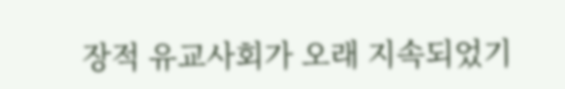장적 유교사회가 오래 지속되었기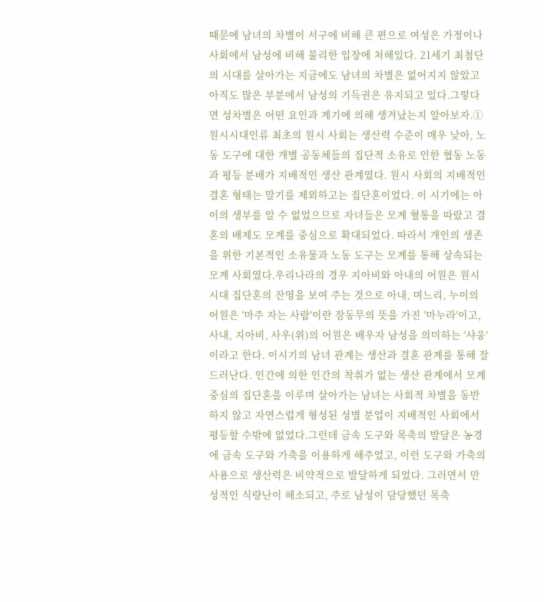때문에 남녀의 차별이 서구에 비해 큰 편으로 여성은 가정이나 사회에서 남성에 비해 불리한 입장에 처해있다. 21세기 최첨단의 시대를 살아가는 지금에도 남녀의 차별은 없어지지 않았고 아직도 많은 부분에서 남성의 기득권은 유지되고 있다.그렇다면 성차별은 어떤 요인과 계기에 의해 생겨났는지 알아보자.①원시시대인류 최초의 원시 사회는 생산력 수준이 매우 낮아, 노동 도구에 대한 개별 공동체들의 집단적 소유로 인한 협동 노동과 평등 분배가 지배적인 생산 관계였다. 원시 사회의 지배적인 결혼 형태는 말기를 제외하고는 집단혼이었다. 이 시기에는 아이의 생부를 알 수 없었으므로 자녀들은 모계 혈통을 따랐고 결혼의 배제도 모계를 중심으로 확대되었다. 따라서 개인의 생존을 위한 기본적인 소유물과 노동 도구는 모계를 통해 상속되는 모계 사회였다.우리나라의 경우 지아비와 아내의 어원은 원시 시대 집단혼의 잔영을 보여 주는 것으로 아내, 며느리, 누이의 어원은 '마주 자는 사람'이란 잠동무의 뜻을 가진 '마누라'이고, 사내, 지아비, 사우(위)의 어원은 배우자 남성을 의미하는 '샤웅'이라고 한다. 이시기의 남녀 관계는 생산과 결혼 관계를 통해 잘 드러난다. 인간에 의한 인간의 착취가 없는 생산 관계에서 모계 중심의 집단혼을 이루며 살아가는 남녀는 사회적 차별을 동반하지 않고 자연스럽게 형성된 성별 분업이 지배적인 사회에서 평등할 수밖에 없었다.그런데 금속 도구와 목축의 발달은 농경에 금속 도구와 가축을 이용하게 해주었고, 이런 도구와 가축의 사용으로 생산력은 비약적으로 발달하게 되었다. 그러면서 만성적인 식량난이 해소되고, 주로 남성이 담당했던 목축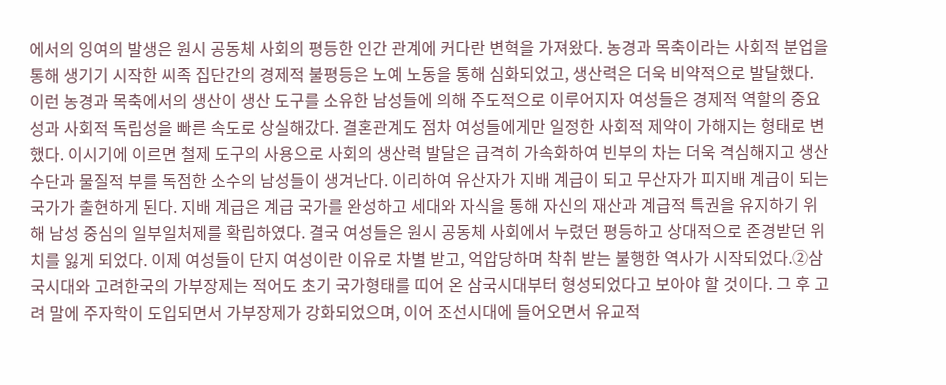에서의 잉여의 발생은 원시 공동체 사회의 평등한 인간 관계에 커다란 변혁을 가져왔다. 농경과 목축이라는 사회적 분업을 통해 생기기 시작한 씨족 집단간의 경제적 불평등은 노예 노동을 통해 심화되었고, 생산력은 더욱 비약적으로 발달했다. 이런 농경과 목축에서의 생산이 생산 도구를 소유한 남성들에 의해 주도적으로 이루어지자 여성들은 경제적 역할의 중요성과 사회적 독립성을 빠른 속도로 상실해갔다. 결혼관계도 점차 여성들에게만 일정한 사회적 제약이 가해지는 형태로 변했다. 이시기에 이르면 철제 도구의 사용으로 사회의 생산력 발달은 급격히 가속화하여 빈부의 차는 더욱 격심해지고 생산 수단과 물질적 부를 독점한 소수의 남성들이 생겨난다. 이리하여 유산자가 지배 계급이 되고 무산자가 피지배 계급이 되는 국가가 출현하게 된다. 지배 계급은 계급 국가를 완성하고 세대와 자식을 통해 자신의 재산과 계급적 특권을 유지하기 위해 남성 중심의 일부일처제를 확립하였다. 결국 여성들은 원시 공동체 사회에서 누렸던 평등하고 상대적으로 존경받던 위치를 잃게 되었다. 이제 여성들이 단지 여성이란 이유로 차별 받고, 억압당하며 착취 받는 불행한 역사가 시작되었다.②삼국시대와 고려한국의 가부장제는 적어도 초기 국가형태를 띠어 온 삼국시대부터 형성되었다고 보아야 할 것이다. 그 후 고려 말에 주자학이 도입되면서 가부장제가 강화되었으며, 이어 조선시대에 들어오면서 유교적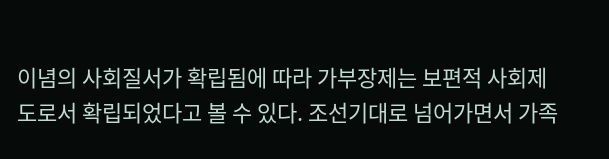이념의 사회질서가 확립됨에 따라 가부장제는 보편적 사회제도로서 확립되었다고 볼 수 있다. 조선기대로 넘어가면서 가족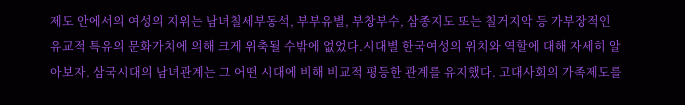제도 안에서의 여성의 지위는 남녀칠세부동석, 부부유별, 부창부수, 삼종지도 또는 칠거지악 등 가부장적인 유교적 특유의 문화가치에 의해 크게 위축될 수밖에 없었다.시대별 한국여성의 위치와 역할에 대해 자세히 알아보자. 삼국시대의 남녀관계는 그 어떤 시대에 비해 비교적 평등한 관계를 유지했다. 고대사회의 가족제도를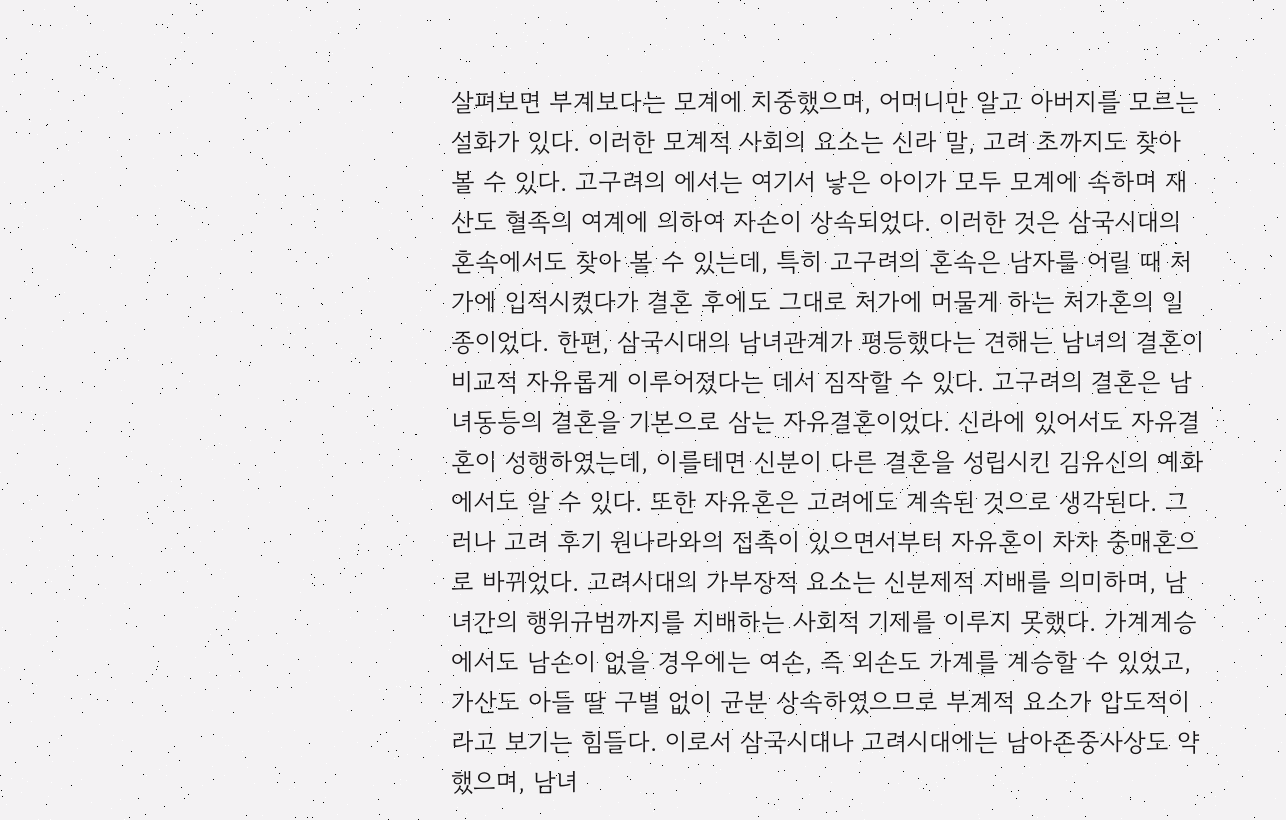살펴보면 부계보다는 모계에 치중했으며, 어머니만 알고 아버지를 모르는 설화가 있다. 이러한 모계적 사회의 요소는 신라 말, 고려 초까지도 찾아 볼 수 있다. 고구려의 에서는 여기서 낳은 아이가 모두 모계에 속하며 재산도 혈족의 여계에 의하여 자손이 상속되었다. 이러한 것은 삼국시대의 혼속에서도 찾아 볼 수 있는데, 특히 고구려의 혼속은 남자를 어릴 때 처가에 입적시켰다가 결혼 후에도 그대로 처가에 머물게 하는 처가혼의 일종이었다. 한편, 삼국시대의 남녀관계가 평등했다는 견해는 남녀의 결혼이 비교적 자유롭게 이루어졌다는 데서 짐작할 수 있다. 고구려의 결혼은 남녀동등의 결혼을 기본으로 삼는 자유결혼이었다. 신라에 있어서도 자유결혼이 성행하였는데, 이를테면 신분이 다른 결혼을 성립시킨 김유신의 예화에서도 알 수 있다. 또한 자유혼은 고려에도 계속된 것으로 생각된다. 그러나 고려 후기 원나라와의 접촉이 있으면서부터 자유혼이 차차 중매혼으로 바뀌었다. 고려시대의 가부장적 요소는 신분제적 지배를 의미하며, 남녀간의 행위규범까지를 지배하는 사회적 기제를 이루지 못했다. 가계계승에서도 남손이 없을 경우에는 여손, 즉 외손도 가계를 계승할 수 있었고, 가산도 아들 딸 구별 없이 균분 상속하였으므로 부계적 요소가 압도적이라고 보기는 힘들다. 이로서 삼국시대나 고려시대에는 남아존중사상도 약했으며, 남녀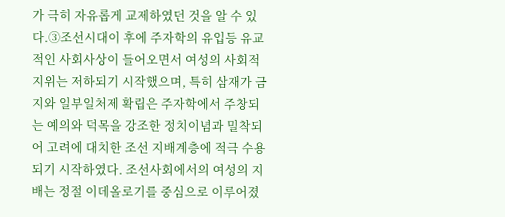가 극히 자유롭게 교제하였던 것을 알 수 있다.③조선시대이 후에 주자학의 유입등 유교적인 사회사상이 들어오면서 여성의 사회적 지위는 저하되기 시작했으며, 특히 삼재가 금지와 일부일처제 확립은 주자학에서 주창되는 예의와 덕목을 강조한 정치이념과 밀착되어 고려에 대치한 조선 지배계층에 적극 수용되기 시작하였다. 조선사회에서의 여성의 지배는 정절 이데올로기를 중심으로 이루어졌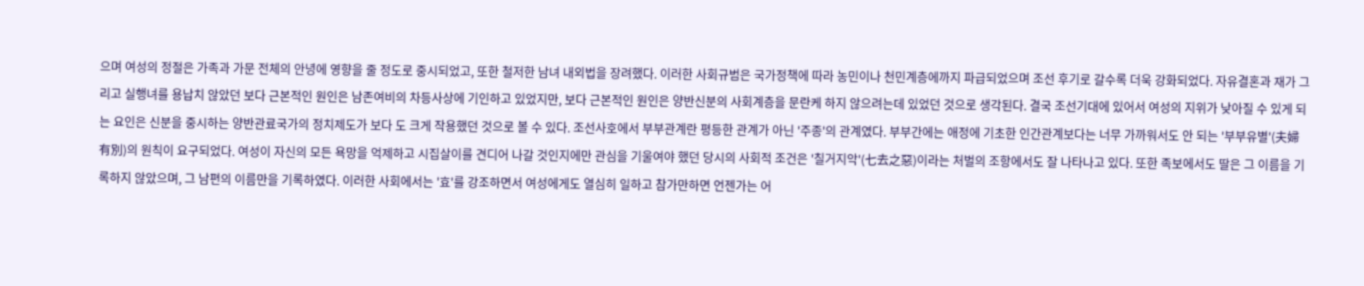으며 여성의 정절은 가족과 가문 전체의 안녕에 영향을 줄 정도로 중시되었고, 또한 철저한 남녀 내외법을 장려했다. 이러한 사회규범은 국가정책에 따라 농민이나 천민계층에까지 파급되었으며 조선 후기로 갈수록 더욱 강화되었다. 자유결혼과 재가 그리고 실행녀를 용납치 않았던 보다 근본적인 원인은 남존여비의 차등사상에 기인하고 있었지만, 보다 근본적인 원인은 양반신분의 사회계층을 문란케 하지 않으려는데 있었던 것으로 생각된다. 결국 조선기대에 있어서 여성의 지위가 낮아질 수 있게 되는 요인은 신분을 중시하는 양반관료국가의 정치제도가 보다 도 크게 작용했던 것으로 볼 수 있다. 조선사호에서 부부관계란 평등한 관계가 아닌 '주종'의 관계였다. 부부간에는 애정에 기초한 인간관계보다는 너무 가까워서도 안 되는 '부부유별'(夫婦有別)의 원칙이 요구되었다. 여성이 자신의 모든 욕망을 억제하고 시집살이를 견디어 나갈 것인지에만 관심을 기울여야 했던 당시의 사회적 조건은 '칠거지악'(七去之惡)이라는 처벌의 조항에서도 잘 나타나고 있다. 또한 족보에서도 딸은 그 이름을 기록하지 않았으며, 그 남편의 이름만을 기록하였다. 이러한 사회에서는 '효'를 강조하면서 여성에게도 열심히 일하고 참가만하면 언젠가는 어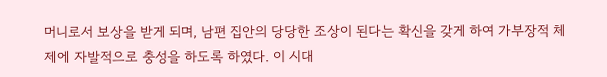머니로서 보상을 받게 되며, 남편 집안의 당당한 조상이 된다는 확신을 갖게 하여 가부장적 체제에 자발적으로 충성을 하도록 하였다. 이 시대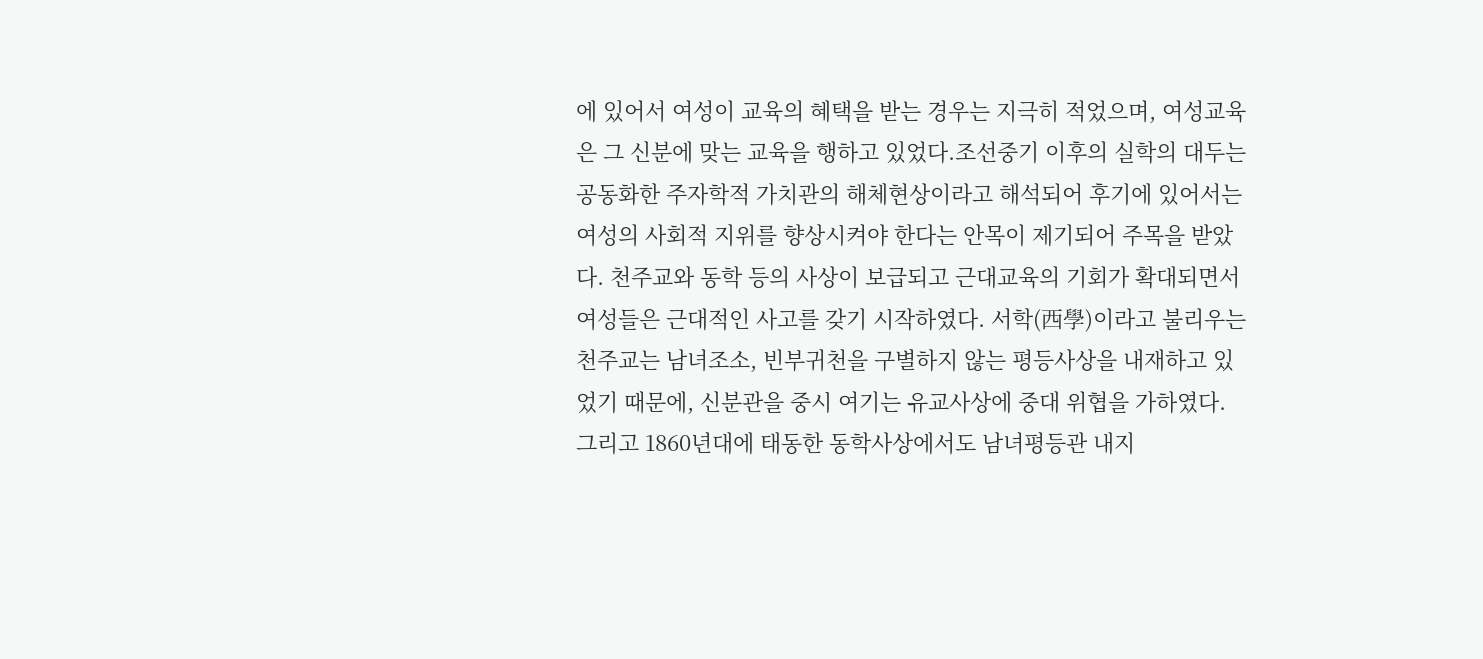에 있어서 여성이 교육의 혜택을 받는 경우는 지극히 적었으며, 여성교육은 그 신분에 맞는 교육을 행하고 있었다.조선중기 이후의 실학의 대두는 공동화한 주자학적 가치관의 해체현상이라고 해석되어 후기에 있어서는 여성의 사회적 지위를 향상시켜야 한다는 안목이 제기되어 주목을 받았다. 천주교와 동학 등의 사상이 보급되고 근대교육의 기회가 확대되면서 여성들은 근대적인 사고를 갖기 시작하였다. 서학(西學)이라고 불리우는 천주교는 남녀조소, 빈부귀천을 구별하지 않는 평등사상을 내재하고 있었기 때문에, 신분관을 중시 여기는 유교사상에 중대 위협을 가하였다. 그리고 1860년대에 태동한 동학사상에서도 남녀평등관 내지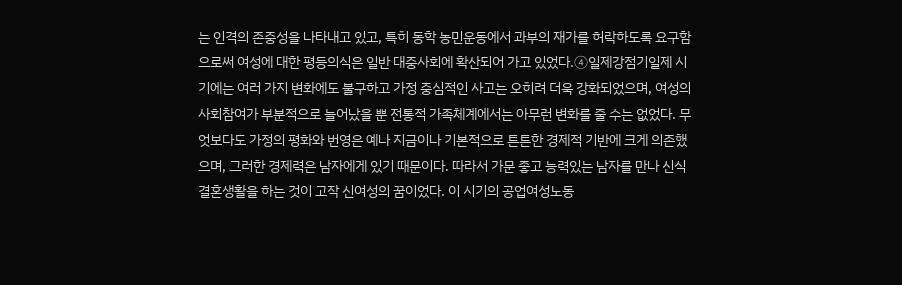는 인격의 존중성을 나타내고 있고, 특히 동학 농민운동에서 과부의 재가를 허락하도록 요구함으로써 여성에 대한 평등의식은 일반 대중사회에 확산되어 가고 있었다.④일제강점기일제 시기에는 여러 가지 변화에도 불구하고 가정 중심적인 사고는 오히려 더욱 강화되었으며, 여성의 사회참여가 부분적으로 늘어났을 뿐 전통적 가족체계에서는 아무런 변화를 줄 수는 없었다. 무엇보다도 가정의 평화와 번영은 예나 지금이나 기본적으로 튼튼한 경제적 기반에 크게 의존했으며, 그러한 경제력은 남자에게 있기 때문이다. 따라서 가문 좋고 능력있는 남자를 만나 신식 결혼생활을 하는 것이 고작 신여성의 꿈이었다. 이 시기의 공업여성노동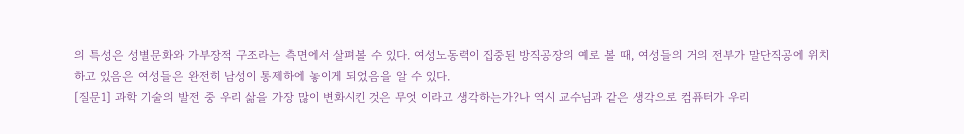의 특성은 성별문화와 가부장적 구조라는 측면에서 살펴볼 수 있다. 여성노동력이 집중된 방직공장의 예로 볼 때, 여성들의 거의 전부가 말단직공에 위치하고 있음은 여성들은 완전히 남성이 통제하에 놓이게 되었음을 알 수 있다.
[질문1] 과학 기술의 발전 중 우리 삶을 가장 많이 변화시킨 것은 무엇 이라고 생각하는가?나 역시 교수님과 같은 생각으로 컴퓨터가 우리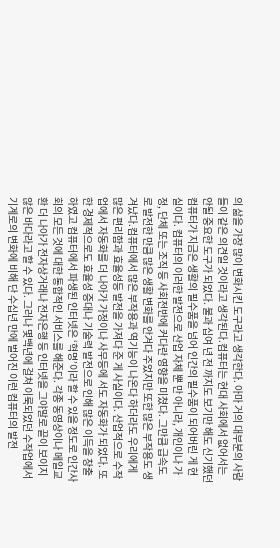의 삶을 가장 많이 변화시킨 도구라고 생각한다. 아마 거의 대부분의 사람들이 같은 의견일 것이라고 생각된다.컴퓨터는 현대 사회에서 없어서는 안될 중요한 도구가 되었다. 불과 십여 년 전 까지도 보기만 해도 신기했던 컴퓨터가 지금은 생활의 필수품을 넘어 인간의 필수품이 되어버린 게 현실이다. 컴퓨터의 이러한 발전으로 산업 자체 뿐 만 아니라, 개인이나 가정, 단체 또는 조직 등 사회전반에 커다란 영향을 미쳤다. 그만큼 급속도로 발전한 만큼 많은 생활 변화를 안겨다 주었지만 또한 많은 부작용도 생겨났다.컴퓨터에서 많은 부작용과 역기능이 나온다 하더라도 우리에게 많은 편리함과 효율성등 발전을 가져다 준 게 사실이다. 산업적으로 수작업에서 자동화를 더 나아가 가정이나 사무등에 서도 자동화가 되었다. 또한 경제적으로도 효율성 증대나 기술력 발전으로 인해 많은 이득을 창출하였고 컴퓨터에서 파생된 인터넷은 ‘혁명’이라 할 수 있을 정도로 인간사회의 모든 것에 대한 통합적인 서비스를 해준다. 각종 동영상이나 메일교환 더 나아가 전자상거래나 전자은행 등 인터넷을 그야말로 끝이 보이지 않은 바다라고 할 수 있다. 그러나 몇백년에 걸쳐 이룩되었던 수작업에서 기계로의 변화에 비해 단 수십년 만에 벌어진 이런 컴퓨터의 발전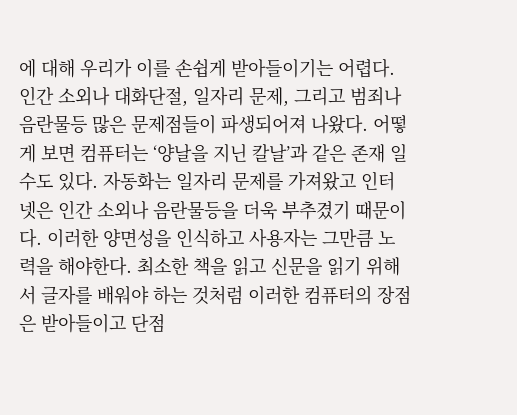에 대해 우리가 이를 손쉽게 받아들이기는 어렵다. 인간 소외나 대화단절, 일자리 문제, 그리고 범죄나 음란물등 많은 문제점들이 파생되어져 나왔다. 어떻게 보면 컴퓨터는 ‘양날을 지닌 칼날’과 같은 존재 일수도 있다. 자동화는 일자리 문제를 가져왔고 인터넷은 인간 소외나 음란물등을 더욱 부추겼기 때문이다. 이러한 양면성을 인식하고 사용자는 그만큼 노력을 해야한다. 최소한 책을 읽고 신문을 읽기 위해서 글자를 배워야 하는 것처럼 이러한 컴퓨터의 장점은 받아들이고 단점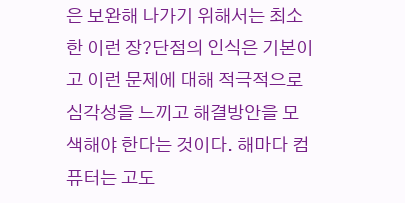은 보완해 나가기 위해서는 최소한 이런 장?단점의 인식은 기본이고 이런 문제에 대해 적극적으로 심각성을 느끼고 해결방안을 모색해야 한다는 것이다. 해마다 컴퓨터는 고도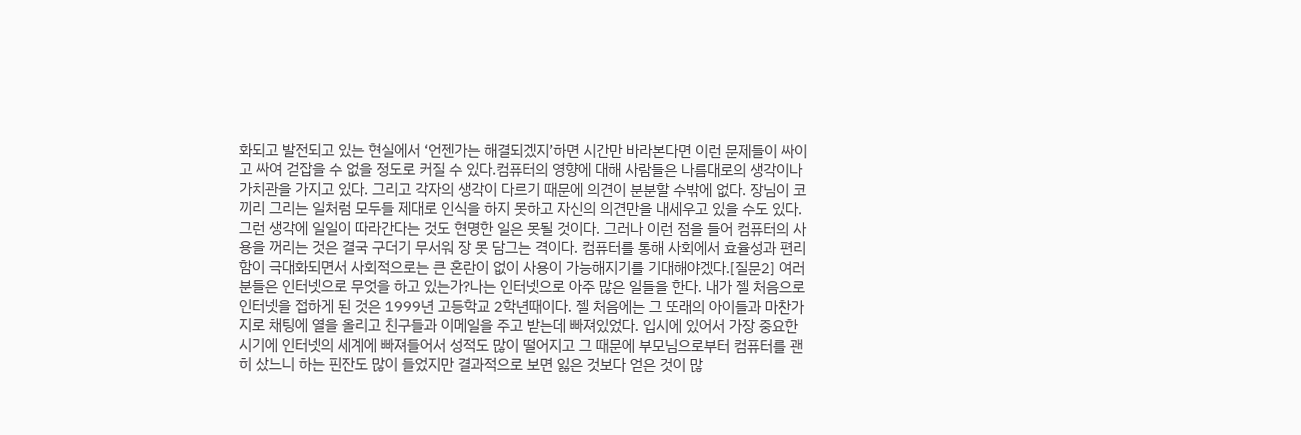화되고 발전되고 있는 현실에서 ‘언젠가는 해결되겠지’하면 시간만 바라본다면 이런 문제들이 싸이고 싸여 걷잡을 수 없을 정도로 커질 수 있다.컴퓨터의 영향에 대해 사람들은 나름대로의 생각이나 가치관을 가지고 있다. 그리고 각자의 생각이 다르기 때문에 의견이 분분할 수밖에 없다. 장님이 코끼리 그리는 일처럼 모두들 제대로 인식을 하지 못하고 자신의 의견만을 내세우고 있을 수도 있다. 그런 생각에 일일이 따라간다는 것도 현명한 일은 못될 것이다. 그러나 이런 점을 들어 컴퓨터의 사용을 꺼리는 것은 결국 구더기 무서워 장 못 담그는 격이다. 컴퓨터를 통해 사회에서 효율성과 편리함이 극대화되면서 사회적으로는 큰 혼란이 없이 사용이 가능해지기를 기대해야겠다.[질문2] 여러분들은 인터넷으로 무엇을 하고 있는가?나는 인터넷으로 아주 많은 일들을 한다. 내가 젤 처음으로 인터넷을 접하게 된 것은 1999년 고등학교 2학년때이다. 젤 처음에는 그 또래의 아이들과 마찬가지로 채팅에 열을 올리고 친구들과 이메일을 주고 받는데 빠져있었다. 입시에 있어서 가장 중요한 시기에 인터넷의 세계에 빠져들어서 성적도 많이 떨어지고 그 때문에 부모님으로부터 컴퓨터를 괜히 샀느니 하는 핀잔도 많이 들었지만 결과적으로 보면 잃은 것보다 얻은 것이 많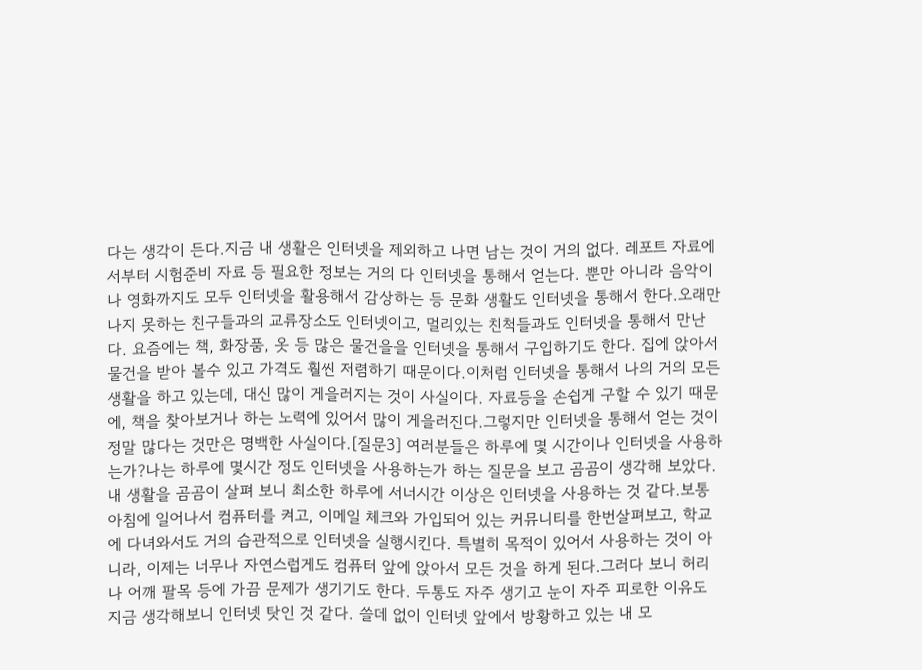다는 생각이 든다.지금 내 생활은 인터넷을 제외하고 나면 남는 것이 거의 없다. 레포트 자료에서부터 시험준비 자료 등 필요한 정보는 거의 다 인터넷을 통해서 얻는다. 뿐만 아니라 음악이나 영화까지도 모두 인터넷을 활용해서 감상하는 등 문화 생활도 인터넷을 통해서 한다.오래만나지 못하는 친구들과의 교류장소도 인터넷이고, 멀리있는 친척들과도 인터넷을 통해서 만난다. 요즘에는 책, 화장품, 옷 등 많은 물건을을 인터넷을 통해서 구입하기도 한다. 집에 앉아서 물건을 받아 볼수 있고 가격도 훨씬 저렴하기 때문이다.이처럼 인터넷을 통해서 나의 거의 모든 생활을 하고 있는데, 대신 많이 게을러지는 것이 사실이다. 자료등을 손쉽게 구할 수 있기 때문에, 책을 찾아보거나 하는 노력에 있어서 많이 게을러진다.그렇지만 인터넷을 통해서 얻는 것이 정말 많다는 것만은 명백한 사실이다.[질문3] 여러분들은 하루에 몇 시간이나 인터넷을 사용하는가?나는 하루에 몇시간 정도 인터넷을 사용하는가 하는 질문을 보고 곰곰이 생각해 보았다.내 생활을 곰곰이 살펴 보니 최소한 하루에 서너시간 이상은 인터넷을 사용하는 것 같다.보통 아침에 일어나서 컴퓨터를 켜고, 이메일 체크와 가입되어 있는 커뮤니티를 한번살펴보고, 학교에 다녀와서도 거의 습관적으로 인터넷을 실행시킨다. 특별히 목적이 있어서 사용하는 것이 아니라, 이제는 너무나 자연스럽게도 컴퓨터 앞에 앉아서 모든 것을 하게 된다.그러다 보니 허리나 어깨 팔목 등에 가끔 문제가 생기기도 한다. 두통도 자주 생기고 눈이 자주 피로한 이유도 지금 생각해보니 인터넷 탓인 것 같다. 쓸데 없이 인터넷 앞에서 방황하고 있는 내 모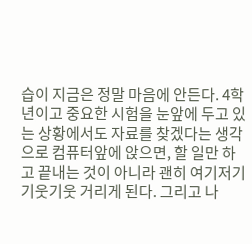습이 지금은 정말 마음에 안든다. 4학년이고 중요한 시험을 눈앞에 두고 있는 상황에서도 자료를 찾겠다는 생각으로 컴퓨터앞에 앉으면, 할 일만 하고 끝내는 것이 아니라 괜히 여기저기 기웃기웃 거리게 된다. 그리고 나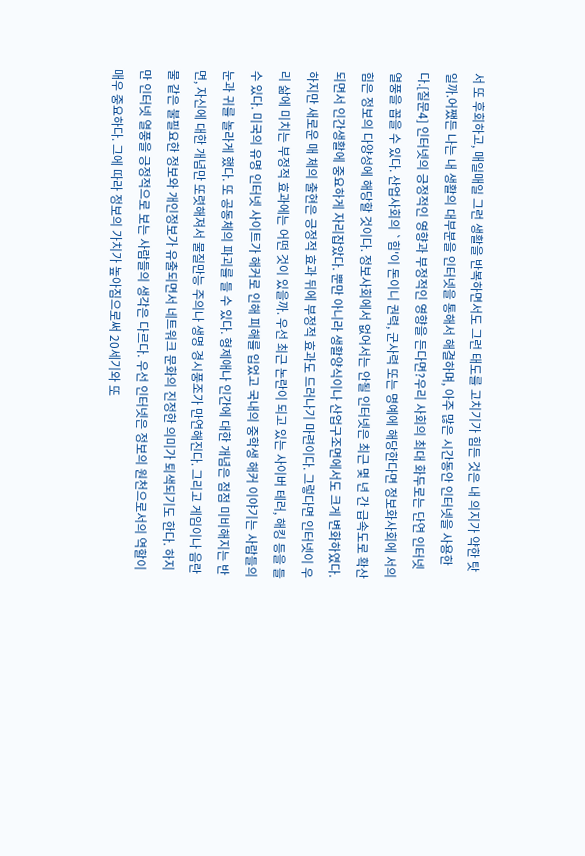서 또 후회하고, 매일매일 그런 생활을 반복하면서도 그런 태도를 고치기가 힘든 것은 내 의지가 약한 탓일까.어쨌든 나는 내 생활의 대부분을 인터넷을 통해서 해결하며, 아주 많은 시간동안 인터넷을 사용한다.[질문4] 인터넷의 긍정적인 영향과 부정적인 영향을 든다면?우리 사회의 최대 화두로는 단연 인터넷 열풍을 꼽을 수 있다. 산업사회의 `힘'이 돈이니 권력, 군사력 또는 명예에 해당한다면 정보화사회에 서의 힘은 정보의 다양성에 해당할 것이다. 정보사회에서 없어서는 안될 인터넷은 최근 몇 년 간 급속도로 확산되면서 인간생활에 중요하게 자리잡았다. 뿐만 아니라 생활양식이나 산업구조면에서도 크게 변화하였다. 하지만 새로운 매 체의 출현은 긍정적 효과 뒤에 부정적 효과도 드러나기 마련이다. 그렇다면 인터넷이 우리 삶에 미치는 부정적 효과에는 어떤 것이 있을까. 우선 최근 논란이 되고 있는 사이버 테러, 해킹 등을 들 수 있다. 미국의 유명 인터넷 사이트가 해커로 인해 피해를 입었고 국내의 중학생 해커 이야기는 사람들의 눈과 귀를 놀라게 했다. 또 공동체의 파괴를 들 수 있다. 형제애나 인간에 대한 개념은 점점 미비해지는 반면, 자신에 대한 개념만 또렷해져서 물질만능 주의나 생명 경시풍조가 만연해진다. 그리고 게임이나 음란물 같은 불필요한 정보와 개인정보가 유출되면서 네트워크 문화의 진정한 의미가 퇴색되기도 한다. 하지만 인터넷 열풍을 긍정적으로 보는 사람들의 생각은 다르다. 우선 인터넷은 정보의 원천으로서의 역할이 매우 중요하다. 그에 따라 정보의 가치가 높아짐으로써 20세기와 또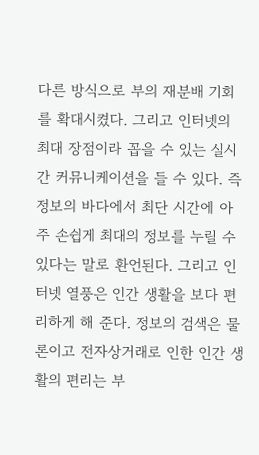다른 방식으로 부의 재분배 기회를 확대시켰다. 그리고 인터넷의 최대 장점이라 꼽을 수 있는 실시간 커뮤니케이션을 들 수 있다. 즉 정보의 바다에서 최단 시간에 아주 손쉽게 최대의 정보를 누릴 수 있다는 말로 환언된다. 그리고 인터넷 열풍은 인간 생활을 보다 편리하게 해 준다. 정보의 검색은 물론이고 전자상거래로 인한 인간 생활의 편리는 부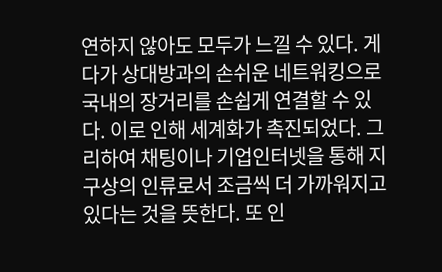연하지 않아도 모두가 느낄 수 있다. 게다가 상대방과의 손쉬운 네트워킹으로 국내의 장거리를 손쉽게 연결할 수 있다. 이로 인해 세계화가 촉진되었다. 그리하여 채팅이나 기업인터넷을 통해 지구상의 인류로서 조금씩 더 가까워지고 있다는 것을 뜻한다. 또 인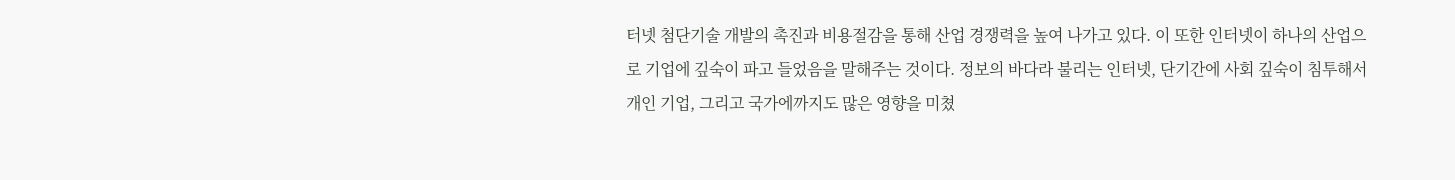터넷 첨단기술 개발의 촉진과 비용절감을 통해 산업 경쟁력을 높여 나가고 있다. 이 또한 인터넷이 하나의 산업으로 기업에 깊숙이 파고 들었음을 말해주는 것이다. 정보의 바다라 불리는 인터넷, 단기간에 사회 깊숙이 침투해서 개인 기업, 그리고 국가에까지도 많은 영향을 미쳤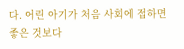다. 어린 아기가 처음 사회에 접하면 좋은 것보다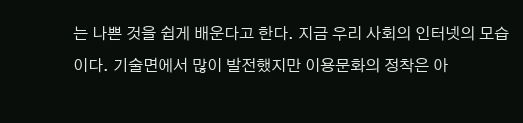는 나쁜 것을 쉽게 배운다고 한다. 지금 우리 사회의 인터넷의 모습이다. 기술면에서 많이 발전했지만 이용문화의 정착은 아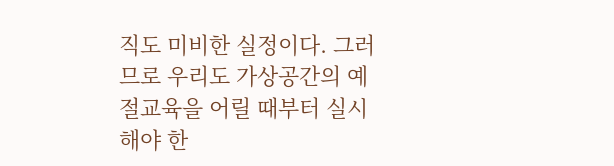직도 미비한 실정이다. 그러므로 우리도 가상공간의 예절교육을 어릴 때부터 실시해야 한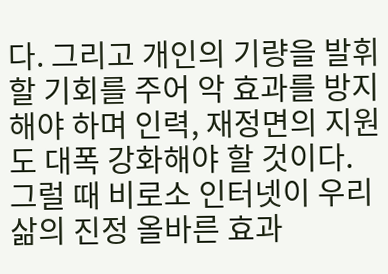다. 그리고 개인의 기량을 발휘할 기회를 주어 악 효과를 방지해야 하며 인력, 재정면의 지원도 대폭 강화해야 할 것이다. 그럴 때 비로소 인터넷이 우리 삶의 진정 올바른 효과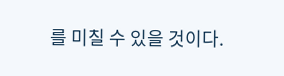를 미칠 수 있을 것이다.